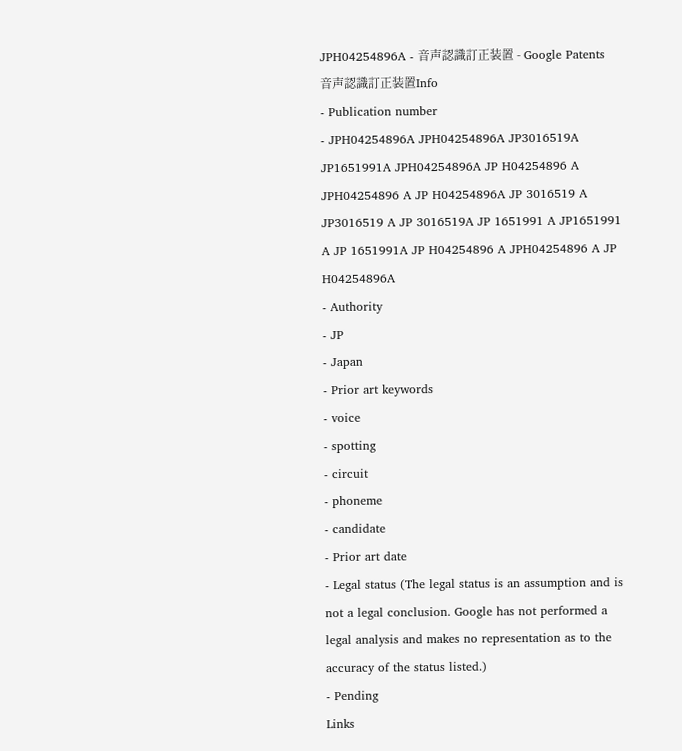JPH04254896A - 音声認識訂正装置 - Google Patents
音声認識訂正装置Info
- Publication number
- JPH04254896A JPH04254896A JP3016519A JP1651991A JPH04254896A JP H04254896 A JPH04254896 A JP H04254896A JP 3016519 A JP3016519 A JP 3016519A JP 1651991 A JP1651991 A JP 1651991A JP H04254896 A JPH04254896 A JP H04254896A
- Authority
- JP
- Japan
- Prior art keywords
- voice
- spotting
- circuit
- phoneme
- candidate
- Prior art date
- Legal status (The legal status is an assumption and is not a legal conclusion. Google has not performed a legal analysis and makes no representation as to the accuracy of the status listed.)
- Pending
Links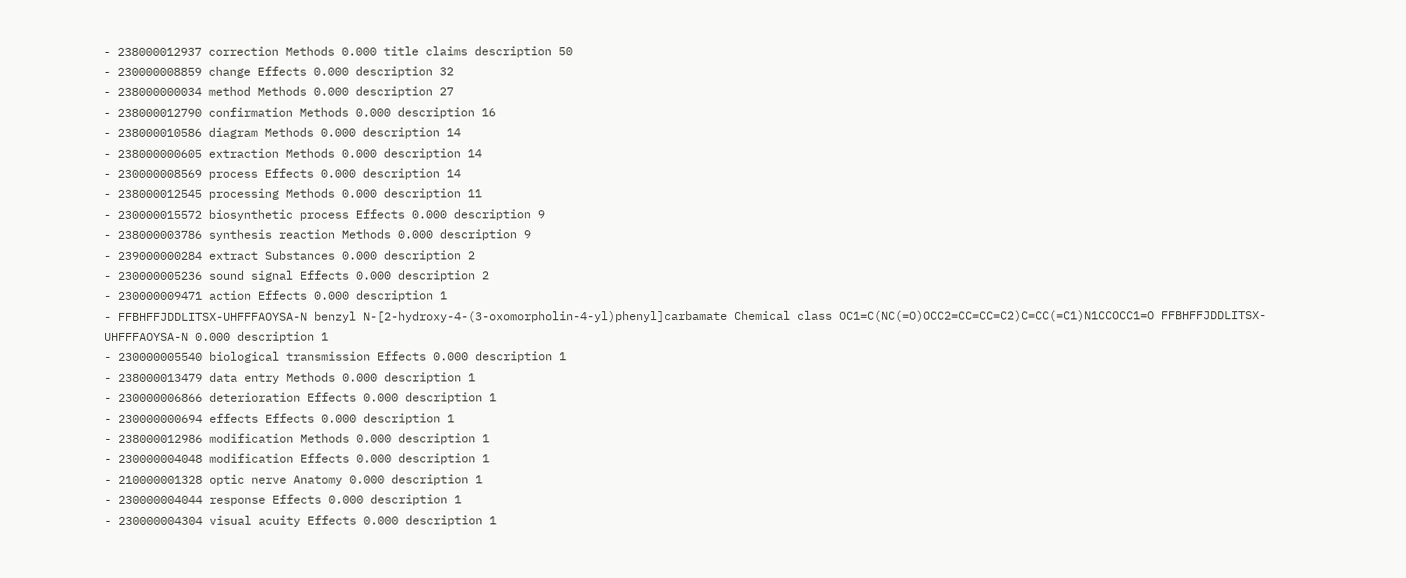- 238000012937 correction Methods 0.000 title claims description 50
- 230000008859 change Effects 0.000 description 32
- 238000000034 method Methods 0.000 description 27
- 238000012790 confirmation Methods 0.000 description 16
- 238000010586 diagram Methods 0.000 description 14
- 238000000605 extraction Methods 0.000 description 14
- 230000008569 process Effects 0.000 description 14
- 238000012545 processing Methods 0.000 description 11
- 230000015572 biosynthetic process Effects 0.000 description 9
- 238000003786 synthesis reaction Methods 0.000 description 9
- 239000000284 extract Substances 0.000 description 2
- 230000005236 sound signal Effects 0.000 description 2
- 230000009471 action Effects 0.000 description 1
- FFBHFFJDDLITSX-UHFFFAOYSA-N benzyl N-[2-hydroxy-4-(3-oxomorpholin-4-yl)phenyl]carbamate Chemical class OC1=C(NC(=O)OCC2=CC=CC=C2)C=CC(=C1)N1CCOCC1=O FFBHFFJDDLITSX-UHFFFAOYSA-N 0.000 description 1
- 230000005540 biological transmission Effects 0.000 description 1
- 238000013479 data entry Methods 0.000 description 1
- 230000006866 deterioration Effects 0.000 description 1
- 230000000694 effects Effects 0.000 description 1
- 238000012986 modification Methods 0.000 description 1
- 230000004048 modification Effects 0.000 description 1
- 210000001328 optic nerve Anatomy 0.000 description 1
- 230000004044 response Effects 0.000 description 1
- 230000004304 visual acuity Effects 0.000 description 1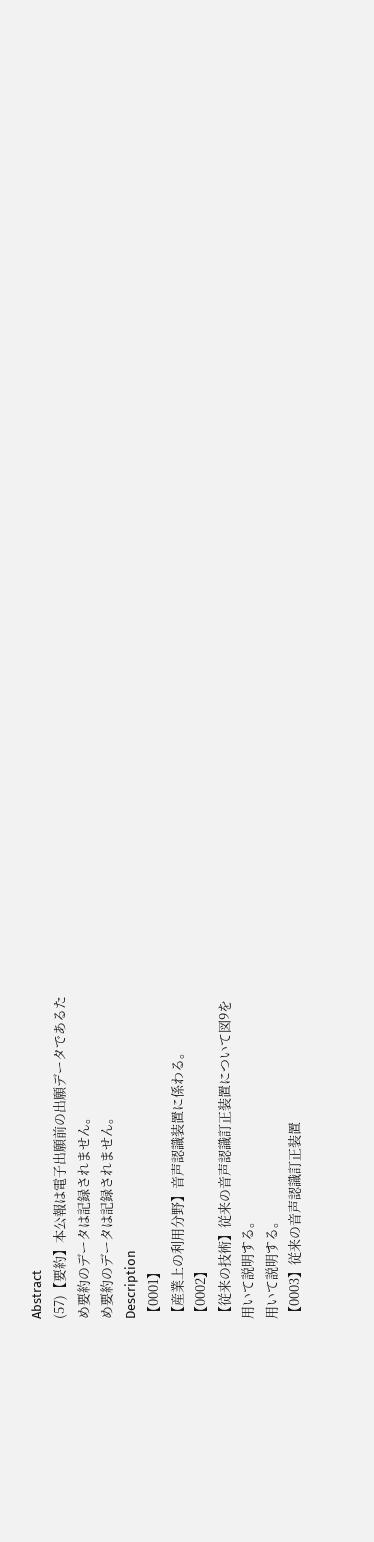Abstract
(57)【要約】本公報は電子出願前の出願データであるた
め要約のデータは記録されません。
め要約のデータは記録されません。
Description
【0001】
【産業上の利用分野】音声認識装置に係わる。
【0002】
【従来の技術】従来の音声認識訂正装置について図9を
用いて説明する。
用いて説明する。
【0003】従来の音声認識訂正装置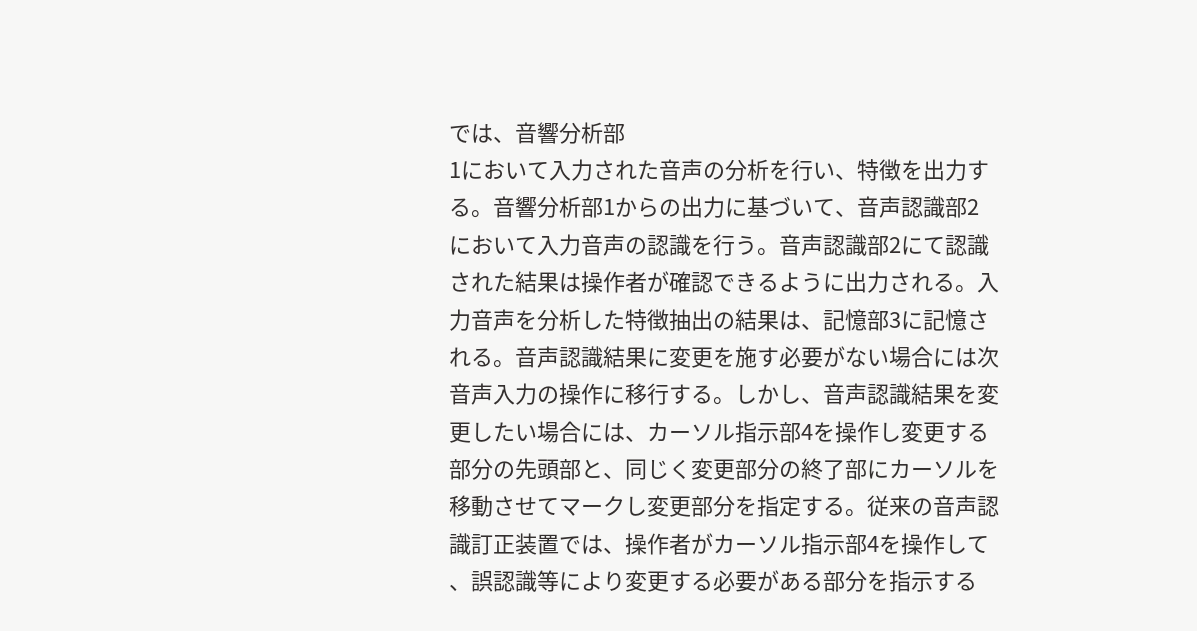では、音響分析部
1において入力された音声の分析を行い、特徴を出力す
る。音響分析部1からの出力に基づいて、音声認識部2
において入力音声の認識を行う。音声認識部2にて認識
された結果は操作者が確認できるように出力される。入
力音声を分析した特徴抽出の結果は、記憶部3に記憶さ
れる。音声認識結果に変更を施す必要がない場合には次
音声入力の操作に移行する。しかし、音声認識結果を変
更したい場合には、カーソル指示部4を操作し変更する
部分の先頭部と、同じく変更部分の終了部にカーソルを
移動させてマークし変更部分を指定する。従来の音声認
識訂正装置では、操作者がカーソル指示部4を操作して
、誤認識等により変更する必要がある部分を指示する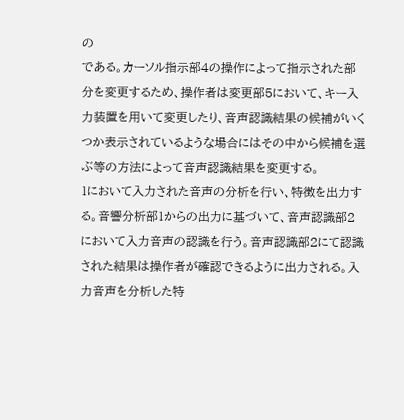の
である。カーソル指示部4の操作によって指示された部
分を変更するため、操作者は変更部5において、キー入
力装置を用いて変更したり、音声認識結果の候補がいく
つか表示されているような場合にはその中から候補を選
ぶ等の方法によって音声認識結果を変更する。
1において入力された音声の分析を行い、特徴を出力す
る。音響分析部1からの出力に基づいて、音声認識部2
において入力音声の認識を行う。音声認識部2にて認識
された結果は操作者が確認できるように出力される。入
力音声を分析した特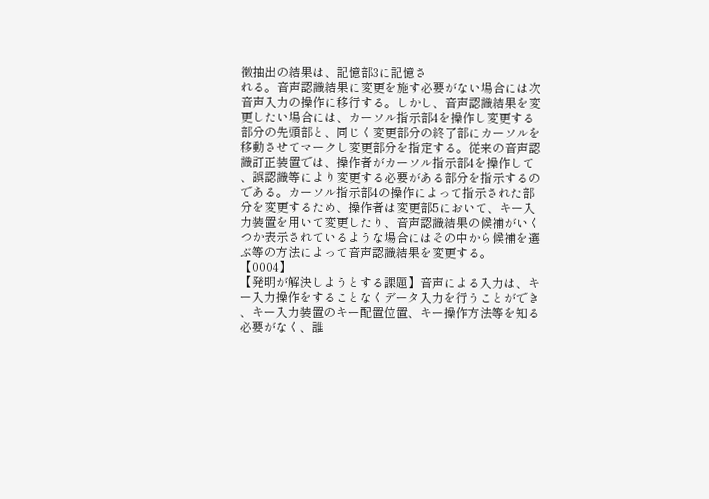徴抽出の結果は、記憶部3に記憶さ
れる。音声認識結果に変更を施す必要がない場合には次
音声入力の操作に移行する。しかし、音声認識結果を変
更したい場合には、カーソル指示部4を操作し変更する
部分の先頭部と、同じく変更部分の終了部にカーソルを
移動させてマークし変更部分を指定する。従来の音声認
識訂正装置では、操作者がカーソル指示部4を操作して
、誤認識等により変更する必要がある部分を指示するの
である。カーソル指示部4の操作によって指示された部
分を変更するため、操作者は変更部5において、キー入
力装置を用いて変更したり、音声認識結果の候補がいく
つか表示されているような場合にはその中から候補を選
ぶ等の方法によって音声認識結果を変更する。
【0004】
【発明が解決しようとする課題】音声による入力は、キ
ー入力操作をすることなくデータ入力を行うことができ
、キー入力装置のキー配置位置、キー操作方法等を知る
必要がなく、誰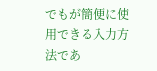でもが簡便に使用できる入力方法であ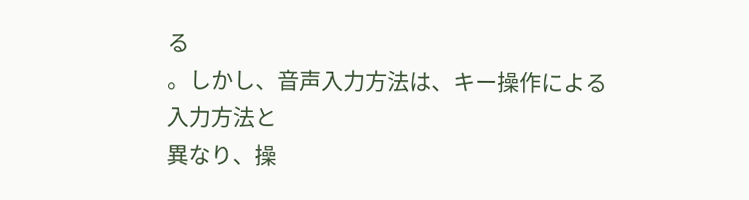る
。しかし、音声入力方法は、キー操作による入力方法と
異なり、操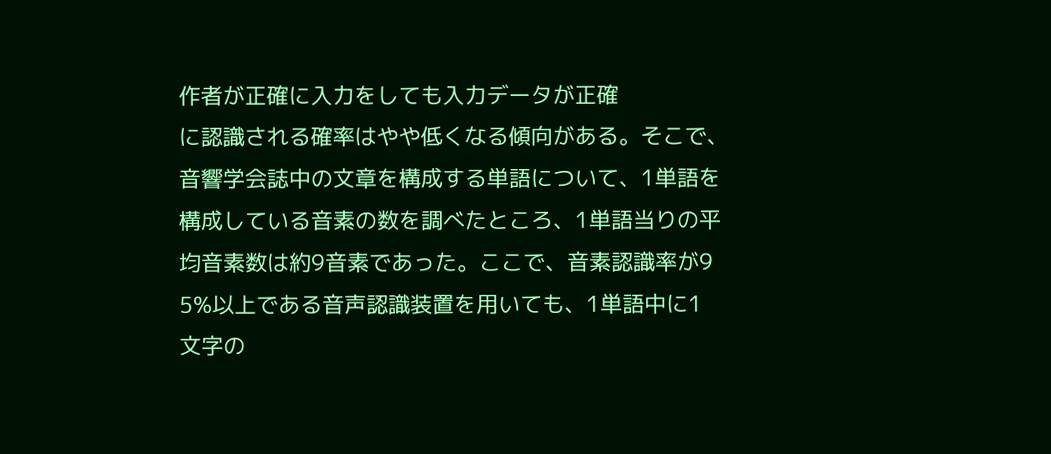作者が正確に入力をしても入力データが正確
に認識される確率はやや低くなる傾向がある。そこで、
音響学会誌中の文章を構成する単語について、1単語を
構成している音素の数を調べたところ、1単語当りの平
均音素数は約9音素であった。ここで、音素認識率が9
5%以上である音声認識装置を用いても、1単語中に1
文字の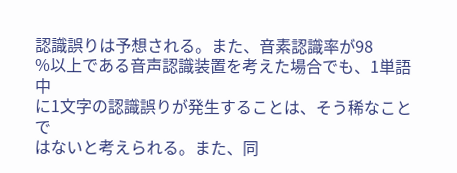認識誤りは予想される。また、音素認識率が98
%以上である音声認識装置を考えた場合でも、1単語中
に1文字の認識誤りが発生することは、そう稀なことで
はないと考えられる。また、同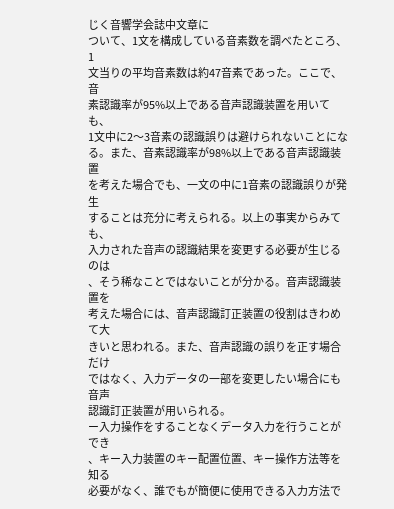じく音響学会誌中文章に
ついて、1文を構成している音素数を調べたところ、1
文当りの平均音素数は約47音素であった。ここで、音
素認識率が95%以上である音声認識装置を用いても、
1文中に2〜3音素の認識誤りは避けられないことにな
る。また、音素認識率が98%以上である音声認識装置
を考えた場合でも、一文の中に1音素の認識誤りが発生
することは充分に考えられる。以上の事実からみても、
入力された音声の認識結果を変更する必要が生じるのは
、そう稀なことではないことが分かる。音声認識装置を
考えた場合には、音声認識訂正装置の役割はきわめて大
きいと思われる。また、音声認識の誤りを正す場合だけ
ではなく、入力データの一部を変更したい場合にも音声
認識訂正装置が用いられる。
ー入力操作をすることなくデータ入力を行うことができ
、キー入力装置のキー配置位置、キー操作方法等を知る
必要がなく、誰でもが簡便に使用できる入力方法で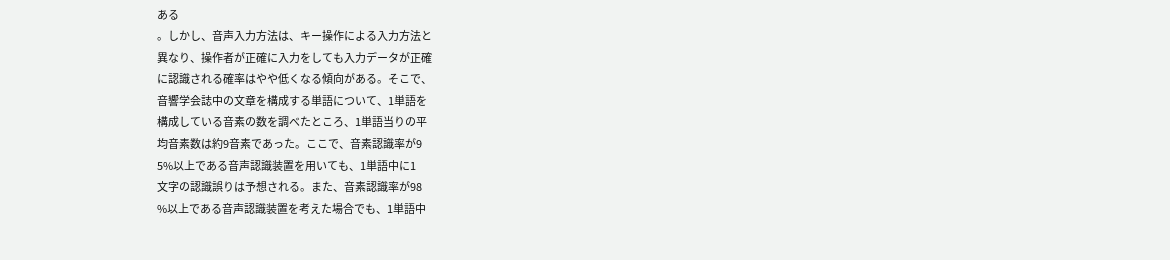ある
。しかし、音声入力方法は、キー操作による入力方法と
異なり、操作者が正確に入力をしても入力データが正確
に認識される確率はやや低くなる傾向がある。そこで、
音響学会誌中の文章を構成する単語について、1単語を
構成している音素の数を調べたところ、1単語当りの平
均音素数は約9音素であった。ここで、音素認識率が9
5%以上である音声認識装置を用いても、1単語中に1
文字の認識誤りは予想される。また、音素認識率が98
%以上である音声認識装置を考えた場合でも、1単語中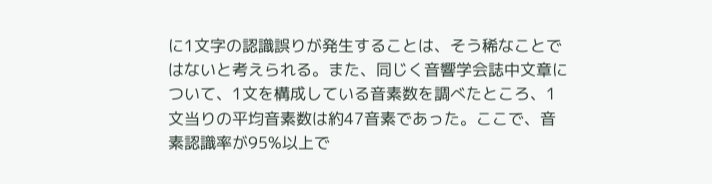に1文字の認識誤りが発生することは、そう稀なことで
はないと考えられる。また、同じく音響学会誌中文章に
ついて、1文を構成している音素数を調べたところ、1
文当りの平均音素数は約47音素であった。ここで、音
素認識率が95%以上で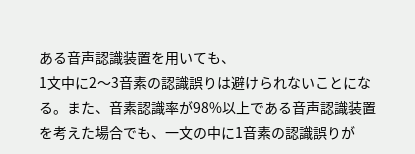ある音声認識装置を用いても、
1文中に2〜3音素の認識誤りは避けられないことにな
る。また、音素認識率が98%以上である音声認識装置
を考えた場合でも、一文の中に1音素の認識誤りが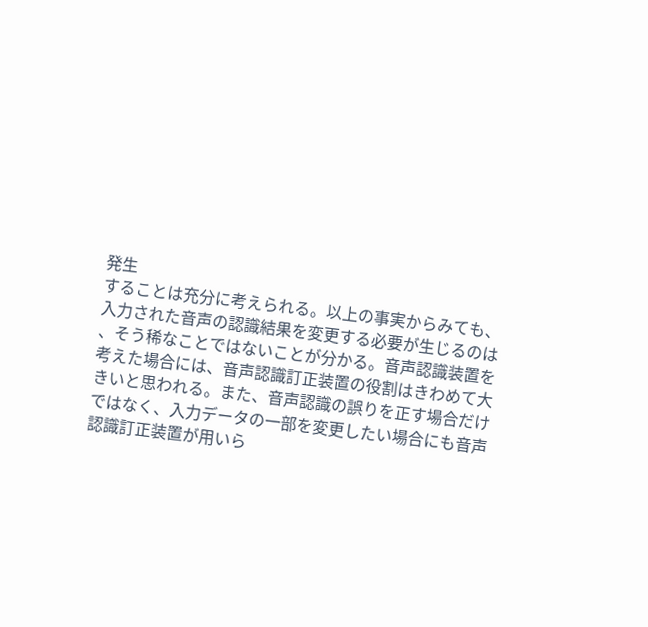発生
することは充分に考えられる。以上の事実からみても、
入力された音声の認識結果を変更する必要が生じるのは
、そう稀なことではないことが分かる。音声認識装置を
考えた場合には、音声認識訂正装置の役割はきわめて大
きいと思われる。また、音声認識の誤りを正す場合だけ
ではなく、入力データの一部を変更したい場合にも音声
認識訂正装置が用いら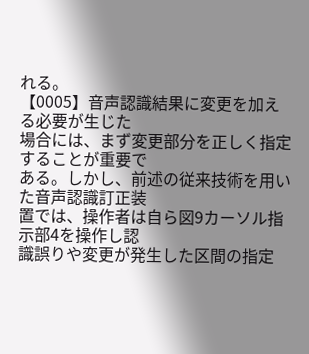れる。
【0005】音声認識結果に変更を加える必要が生じた
場合には、まず変更部分を正しく指定することが重要で
ある。しかし、前述の従来技術を用いた音声認識訂正装
置では、操作者は自ら図9カーソル指示部4を操作し認
識誤りや変更が発生した区間の指定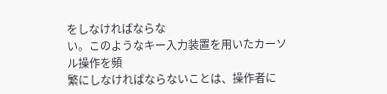をしなければならな
い。このようなキー入力装置を用いたカーソル操作を頻
繁にしなければならないことは、操作者に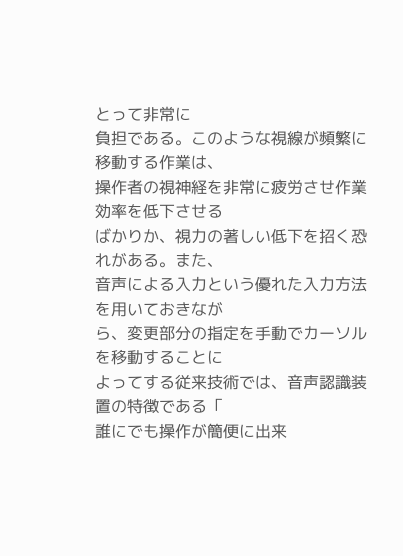とって非常に
負担である。このような視線が頻繁に移動する作業は、
操作者の視神経を非常に疲労させ作業効率を低下させる
ばかりか、視力の著しい低下を招く恐れがある。また、
音声による入力という優れた入力方法を用いておきなが
ら、変更部分の指定を手動でカーソルを移動することに
よってする従来技術では、音声認識装置の特徴である「
誰にでも操作が簡便に出来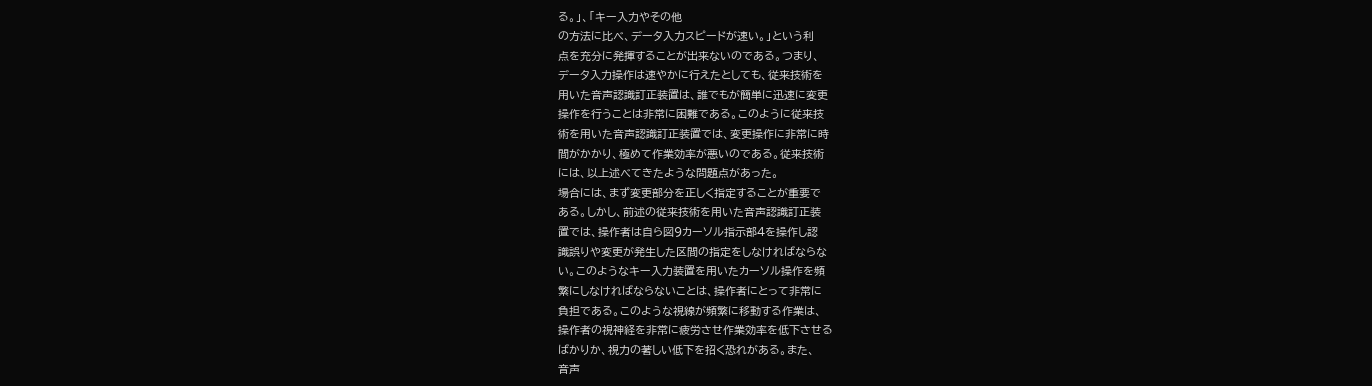る。」、「キー入力やその他
の方法に比べ、データ入力スピードが速い。」という利
点を充分に発揮することが出来ないのである。つまり、
データ入力操作は速やかに行えたとしても、従来技術を
用いた音声認識訂正装置は、誰でもが簡単に迅速に変更
操作を行うことは非常に困難である。このように従来技
術を用いた音声認識訂正装置では、変更操作に非常に時
間がかかり、極めて作業効率が悪いのである。従来技術
には、以上述べてきたような問題点があった。
場合には、まず変更部分を正しく指定することが重要で
ある。しかし、前述の従来技術を用いた音声認識訂正装
置では、操作者は自ら図9カーソル指示部4を操作し認
識誤りや変更が発生した区間の指定をしなければならな
い。このようなキー入力装置を用いたカーソル操作を頻
繁にしなければならないことは、操作者にとって非常に
負担である。このような視線が頻繁に移動する作業は、
操作者の視神経を非常に疲労させ作業効率を低下させる
ばかりか、視力の著しい低下を招く恐れがある。また、
音声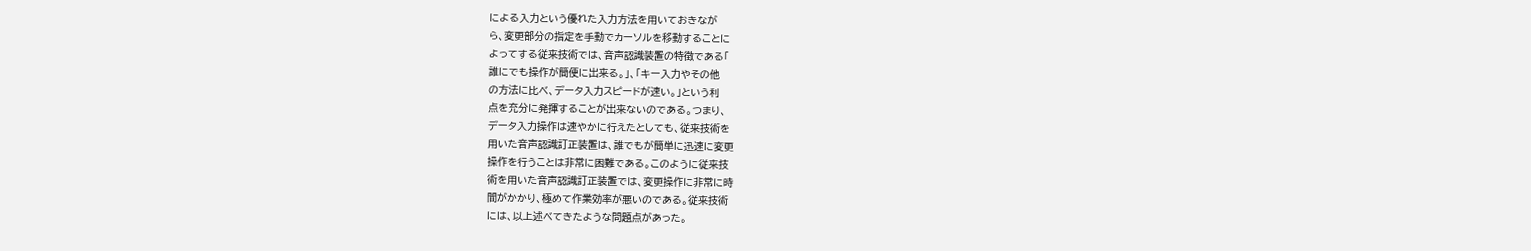による入力という優れた入力方法を用いておきなが
ら、変更部分の指定を手動でカーソルを移動することに
よってする従来技術では、音声認識装置の特徴である「
誰にでも操作が簡便に出来る。」、「キー入力やその他
の方法に比べ、データ入力スピードが速い。」という利
点を充分に発揮することが出来ないのである。つまり、
データ入力操作は速やかに行えたとしても、従来技術を
用いた音声認識訂正装置は、誰でもが簡単に迅速に変更
操作を行うことは非常に困難である。このように従来技
術を用いた音声認識訂正装置では、変更操作に非常に時
間がかかり、極めて作業効率が悪いのである。従来技術
には、以上述べてきたような問題点があった。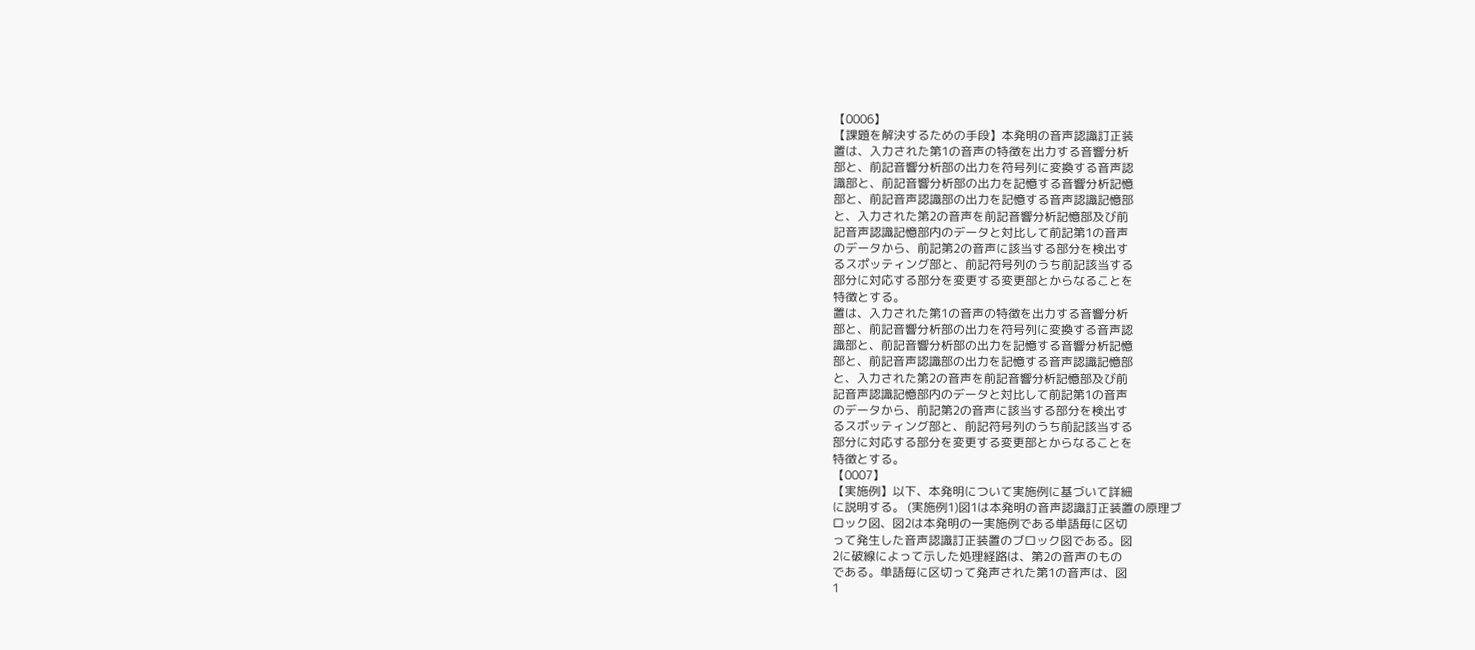【0006】
【課題を解決するための手段】本発明の音声認識訂正装
置は、入力された第1の音声の特徴を出力する音響分析
部と、前記音響分析部の出力を符号列に変換する音声認
識部と、前記音響分析部の出力を記憶する音響分析記憶
部と、前記音声認識部の出力を記憶する音声認識記憶部
と、入力された第2の音声を前記音響分析記憶部及び前
記音声認識記憶部内のデータと対比して前記第1の音声
のデータから、前記第2の音声に該当する部分を検出す
るスポッティング部と、前記符号列のうち前記該当する
部分に対応する部分を変更する変更部とからなることを
特徴とする。
置は、入力された第1の音声の特徴を出力する音響分析
部と、前記音響分析部の出力を符号列に変換する音声認
識部と、前記音響分析部の出力を記憶する音響分析記憶
部と、前記音声認識部の出力を記憶する音声認識記憶部
と、入力された第2の音声を前記音響分析記憶部及び前
記音声認識記憶部内のデータと対比して前記第1の音声
のデータから、前記第2の音声に該当する部分を検出す
るスポッティング部と、前記符号列のうち前記該当する
部分に対応する部分を変更する変更部とからなることを
特徴とする。
【0007】
【実施例】以下、本発明について実施例に基づいて詳細
に説明する。 (実施例1)図1は本発明の音声認識訂正装置の原理ブ
ロック図、図2は本発明の一実施例である単語毎に区切
って発生した音声認識訂正装置のブロック図である。図
2に破線によって示した処理経路は、第2の音声のもの
である。単語毎に区切って発声された第1の音声は、図
1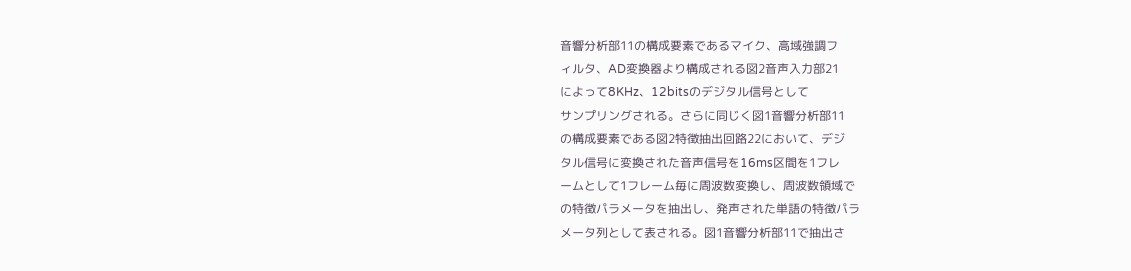音響分析部11の構成要素であるマイク、高域強調フ
ィルタ、AD変換器より構成される図2音声入力部21
によって8KHz、12bitsのデジタル信号として
サンプリングされる。さらに同じく図1音響分析部11
の構成要素である図2特徴抽出回路22において、デジ
タル信号に変換された音声信号を16ms区間を1フレ
ームとして1フレーム毎に周波数変換し、周波数領域で
の特徴パラメータを抽出し、発声された単語の特徴パラ
メータ列として表される。図1音響分析部11で抽出さ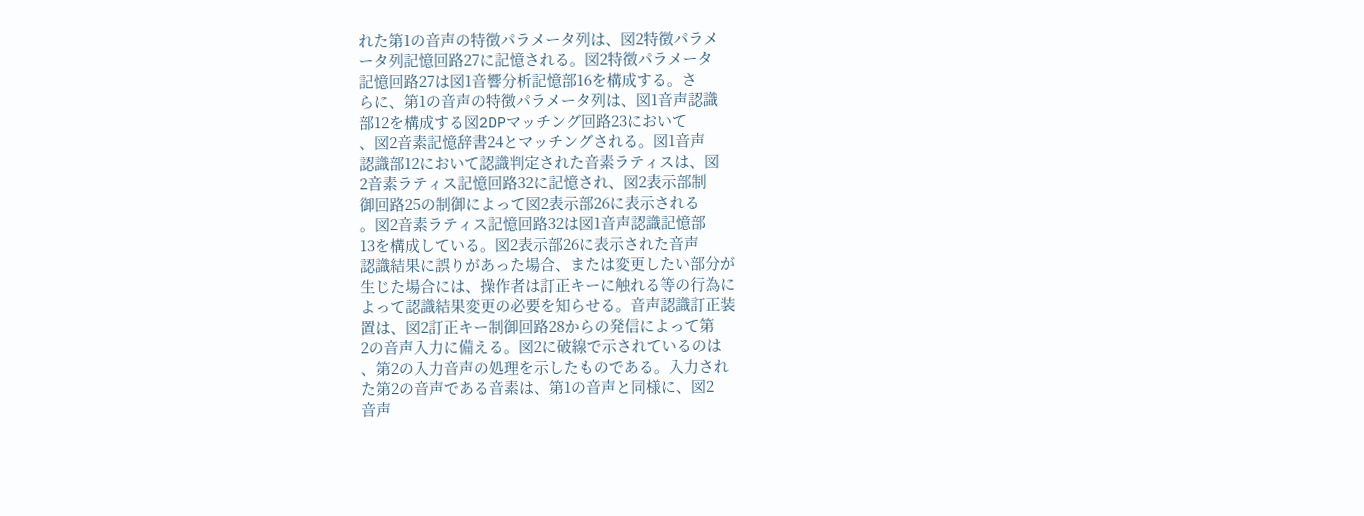れた第1の音声の特徴パラメータ列は、図2特徴パラメ
ータ列記憶回路27に記憶される。図2特徴パラメータ
記憶回路27は図1音響分析記憶部16を構成する。さ
らに、第1の音声の特徴パラメータ列は、図1音声認識
部12を構成する図2DPマッチング回路23において
、図2音素記憶辞書24とマッチングされる。図1音声
認識部12において認識判定された音素ラティスは、図
2音素ラティス記憶回路32に記憶され、図2表示部制
御回路25の制御によって図2表示部26に表示される
。図2音素ラティス記憶回路32は図1音声認識記憶部
13を構成している。図2表示部26に表示された音声
認識結果に誤りがあった場合、または変更したい部分が
生じた場合には、操作者は訂正キーに触れる等の行為に
よって認識結果変更の必要を知らせる。音声認識訂正装
置は、図2訂正キー制御回路28からの発信によって第
2の音声入力に備える。図2に破線で示されているのは
、第2の入力音声の処理を示したものである。入力され
た第2の音声である音素は、第1の音声と同様に、図2
音声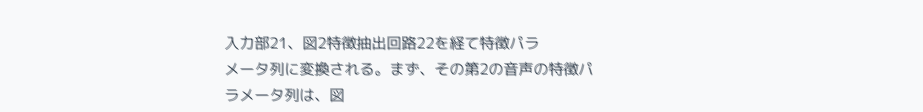入力部21、図2特徴抽出回路22を経て特徴パラ
メータ列に変換される。まず、その第2の音声の特徴パ
ラメータ列は、図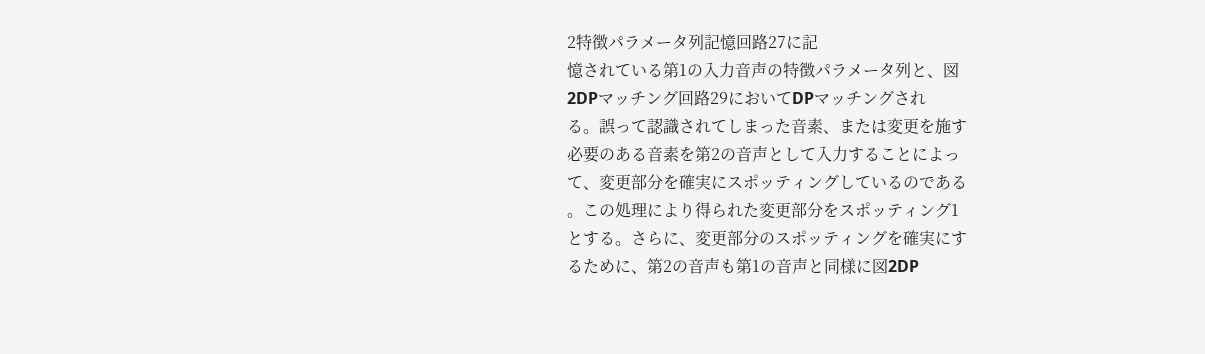2特徴パラメータ列記憶回路27に記
憶されている第1の入力音声の特徴パラメータ列と、図
2DPマッチング回路29においてDPマッチングされ
る。誤って認識されてしまった音素、または変更を施す
必要のある音素を第2の音声として入力することによっ
て、変更部分を確実にスポッティングしているのである
。この処理により得られた変更部分をスポッティング1
とする。さらに、変更部分のスポッティングを確実にす
るために、第2の音声も第1の音声と同様に図2DP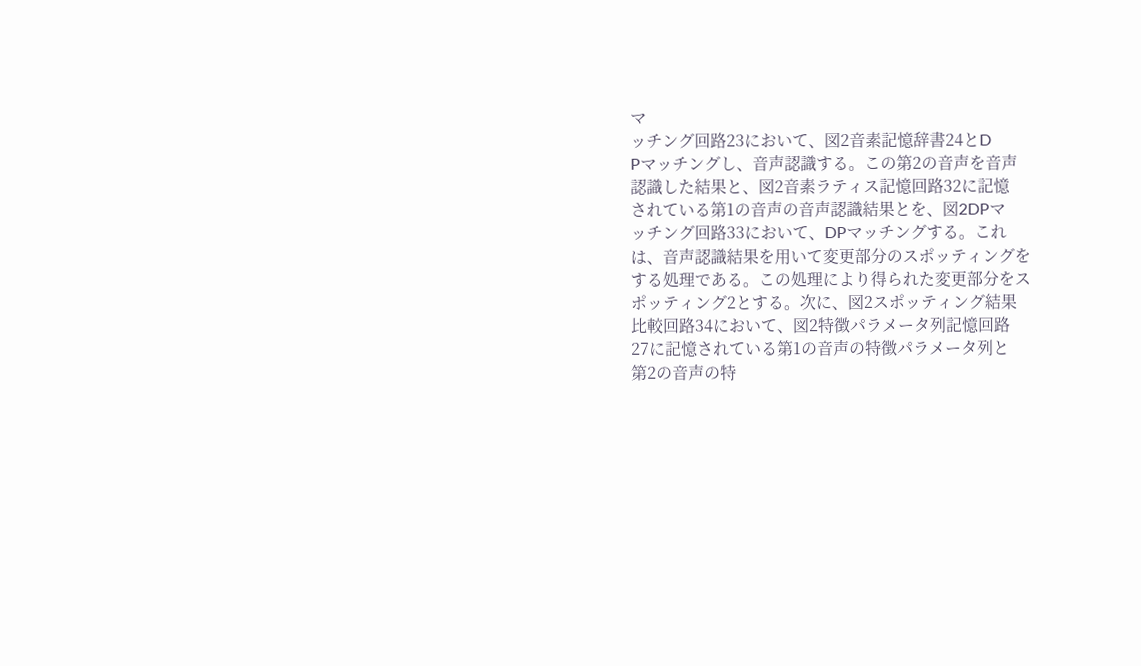マ
ッチング回路23において、図2音素記憶辞書24とD
Pマッチングし、音声認識する。この第2の音声を音声
認識した結果と、図2音素ラティス記憶回路32に記憶
されている第1の音声の音声認識結果とを、図2DPマ
ッチング回路33において、DPマッチングする。これ
は、音声認識結果を用いて変更部分のスポッティングを
する処理である。この処理により得られた変更部分をス
ポッティング2とする。次に、図2スポッティング結果
比較回路34において、図2特徴パラメータ列記憶回路
27に記憶されている第1の音声の特徴パラメータ列と
第2の音声の特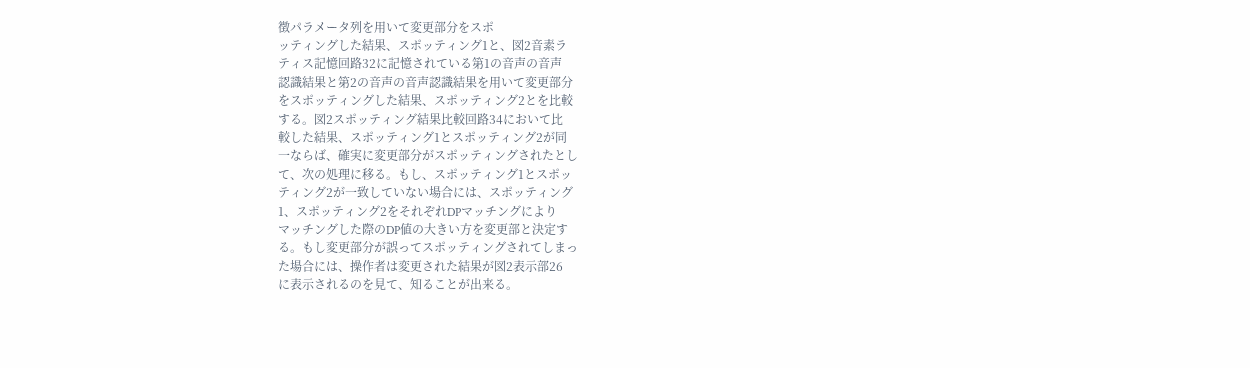徴パラメータ列を用いて変更部分をスポ
ッティングした結果、スポッティング1と、図2音素ラ
ティス記憶回路32に記憶されている第1の音声の音声
認識結果と第2の音声の音声認識結果を用いて変更部分
をスポッティングした結果、スポッティング2とを比較
する。図2スポッティング結果比較回路34において比
較した結果、スポッティング1とスポッティング2が同
一ならば、確実に変更部分がスポッティングされたとし
て、次の処理に移る。もし、スポッティング1とスポッ
ティング2が一致していない場合には、スポッティング
1、スポッティング2をそれぞれDPマッチングにより
マッチングした際のDP値の大きい方を変更部と決定す
る。もし変更部分が誤ってスポッティングされてしまっ
た場合には、操作者は変更された結果が図2表示部26
に表示されるのを見て、知ることが出来る。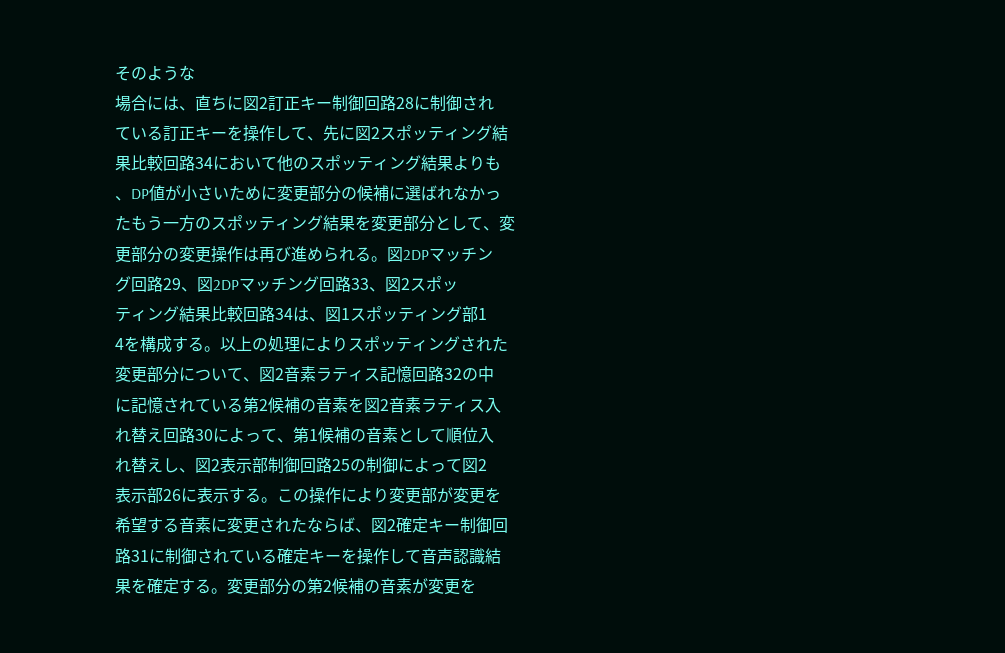そのような
場合には、直ちに図2訂正キー制御回路28に制御され
ている訂正キーを操作して、先に図2スポッティング結
果比較回路34において他のスポッティング結果よりも
、DP値が小さいために変更部分の候補に選ばれなかっ
たもう一方のスポッティング結果を変更部分として、変
更部分の変更操作は再び進められる。図2DPマッチン
グ回路29、図2DPマッチング回路33、図2スポッ
ティング結果比較回路34は、図1スポッティング部1
4を構成する。以上の処理によりスポッティングされた
変更部分について、図2音素ラティス記憶回路32の中
に記憶されている第2候補の音素を図2音素ラティス入
れ替え回路30によって、第1候補の音素として順位入
れ替えし、図2表示部制御回路25の制御によって図2
表示部26に表示する。この操作により変更部が変更を
希望する音素に変更されたならば、図2確定キー制御回
路31に制御されている確定キーを操作して音声認識結
果を確定する。変更部分の第2候補の音素が変更を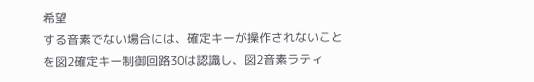希望
する音素でない場合には、確定キーが操作されないこと
を図2確定キー制御回路30は認識し、図2音素ラティ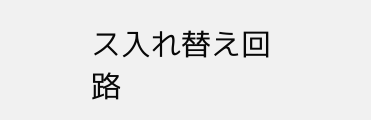ス入れ替え回路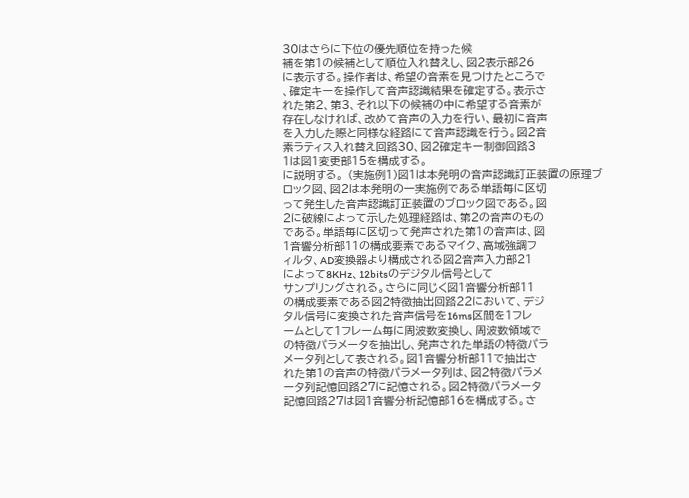30はさらに下位の優先順位を持った候
補を第1の候補として順位入れ替えし、図2表示部26
に表示する。操作者は、希望の音素を見つけたところで
、確定キーを操作して音声認識結果を確定する。表示さ
れた第2、第3、それ以下の候補の中に希望する音素が
存在しなければ、改めて音声の入力を行い、最初に音声
を入力した際と同様な経路にて音声認識を行う。図2音
素ラティス入れ替え回路30、図2確定キー制御回路3
1は図1変更部15を構成する。
に説明する。 (実施例1)図1は本発明の音声認識訂正装置の原理ブ
ロック図、図2は本発明の一実施例である単語毎に区切
って発生した音声認識訂正装置のブロック図である。図
2に破線によって示した処理経路は、第2の音声のもの
である。単語毎に区切って発声された第1の音声は、図
1音響分析部11の構成要素であるマイク、高域強調フ
ィルタ、AD変換器より構成される図2音声入力部21
によって8KHz、12bitsのデジタル信号として
サンプリングされる。さらに同じく図1音響分析部11
の構成要素である図2特徴抽出回路22において、デジ
タル信号に変換された音声信号を16ms区間を1フレ
ームとして1フレーム毎に周波数変換し、周波数領域で
の特徴パラメータを抽出し、発声された単語の特徴パラ
メータ列として表される。図1音響分析部11で抽出さ
れた第1の音声の特徴パラメータ列は、図2特徴パラメ
ータ列記憶回路27に記憶される。図2特徴パラメータ
記憶回路27は図1音響分析記憶部16を構成する。さ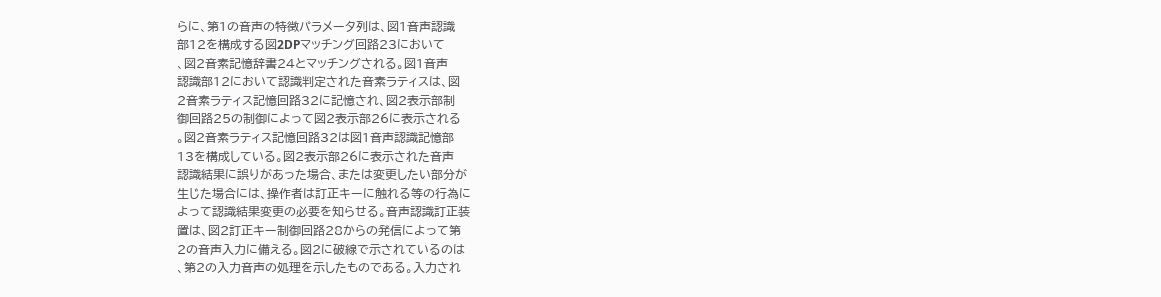らに、第1の音声の特徴パラメータ列は、図1音声認識
部12を構成する図2DPマッチング回路23において
、図2音素記憶辞書24とマッチングされる。図1音声
認識部12において認識判定された音素ラティスは、図
2音素ラティス記憶回路32に記憶され、図2表示部制
御回路25の制御によって図2表示部26に表示される
。図2音素ラティス記憶回路32は図1音声認識記憶部
13を構成している。図2表示部26に表示された音声
認識結果に誤りがあった場合、または変更したい部分が
生じた場合には、操作者は訂正キーに触れる等の行為に
よって認識結果変更の必要を知らせる。音声認識訂正装
置は、図2訂正キー制御回路28からの発信によって第
2の音声入力に備える。図2に破線で示されているのは
、第2の入力音声の処理を示したものである。入力され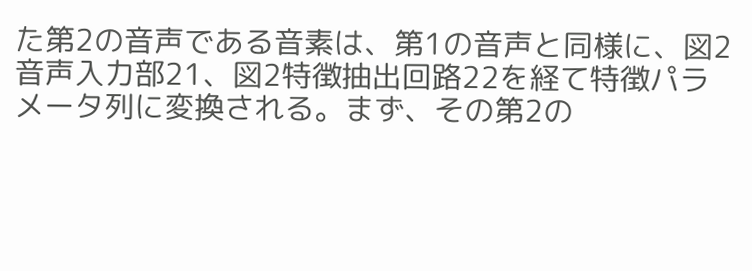た第2の音声である音素は、第1の音声と同様に、図2
音声入力部21、図2特徴抽出回路22を経て特徴パラ
メータ列に変換される。まず、その第2の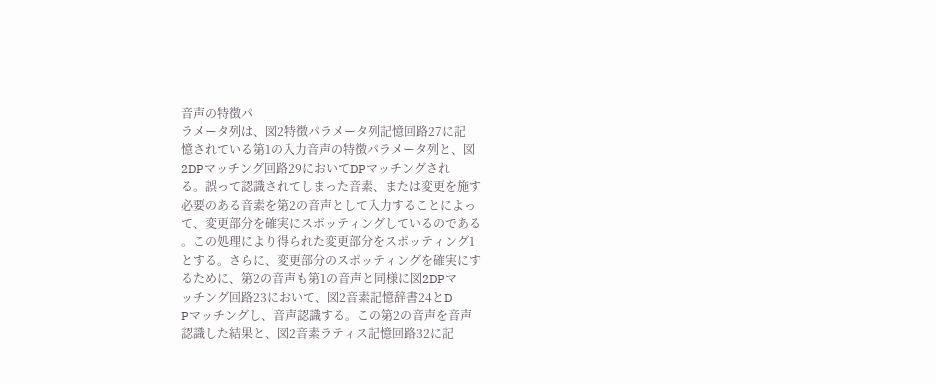音声の特徴パ
ラメータ列は、図2特徴パラメータ列記憶回路27に記
憶されている第1の入力音声の特徴パラメータ列と、図
2DPマッチング回路29においてDPマッチングされ
る。誤って認識されてしまった音素、または変更を施す
必要のある音素を第2の音声として入力することによっ
て、変更部分を確実にスポッティングしているのである
。この処理により得られた変更部分をスポッティング1
とする。さらに、変更部分のスポッティングを確実にす
るために、第2の音声も第1の音声と同様に図2DPマ
ッチング回路23において、図2音素記憶辞書24とD
Pマッチングし、音声認識する。この第2の音声を音声
認識した結果と、図2音素ラティス記憶回路32に記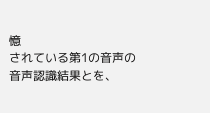憶
されている第1の音声の音声認識結果とを、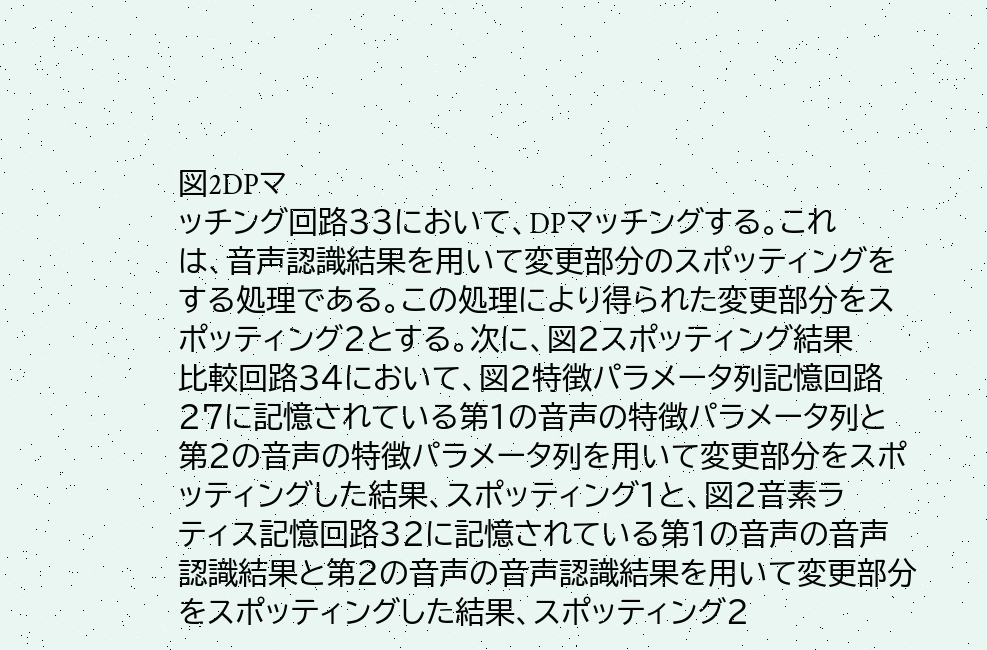図2DPマ
ッチング回路33において、DPマッチングする。これ
は、音声認識結果を用いて変更部分のスポッティングを
する処理である。この処理により得られた変更部分をス
ポッティング2とする。次に、図2スポッティング結果
比較回路34において、図2特徴パラメータ列記憶回路
27に記憶されている第1の音声の特徴パラメータ列と
第2の音声の特徴パラメータ列を用いて変更部分をスポ
ッティングした結果、スポッティング1と、図2音素ラ
ティス記憶回路32に記憶されている第1の音声の音声
認識結果と第2の音声の音声認識結果を用いて変更部分
をスポッティングした結果、スポッティング2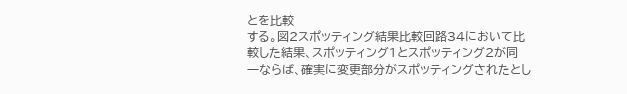とを比較
する。図2スポッティング結果比較回路34において比
較した結果、スポッティング1とスポッティング2が同
一ならば、確実に変更部分がスポッティングされたとし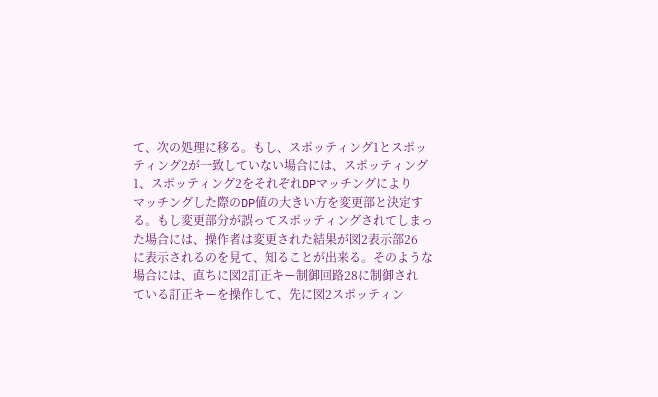て、次の処理に移る。もし、スポッティング1とスポッ
ティング2が一致していない場合には、スポッティング
1、スポッティング2をそれぞれDPマッチングにより
マッチングした際のDP値の大きい方を変更部と決定す
る。もし変更部分が誤ってスポッティングされてしまっ
た場合には、操作者は変更された結果が図2表示部26
に表示されるのを見て、知ることが出来る。そのような
場合には、直ちに図2訂正キー制御回路28に制御され
ている訂正キーを操作して、先に図2スポッティン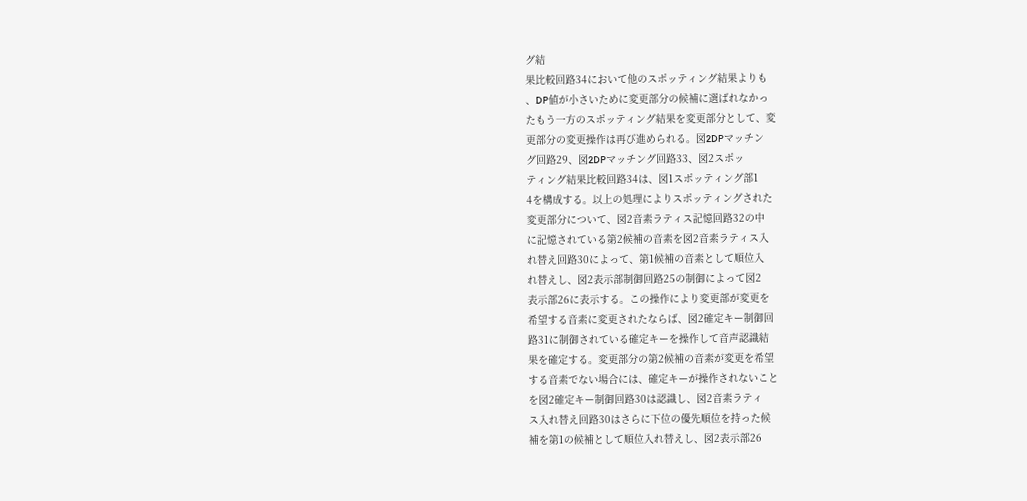グ結
果比較回路34において他のスポッティング結果よりも
、DP値が小さいために変更部分の候補に選ばれなかっ
たもう一方のスポッティング結果を変更部分として、変
更部分の変更操作は再び進められる。図2DPマッチン
グ回路29、図2DPマッチング回路33、図2スポッ
ティング結果比較回路34は、図1スポッティング部1
4を構成する。以上の処理によりスポッティングされた
変更部分について、図2音素ラティス記憶回路32の中
に記憶されている第2候補の音素を図2音素ラティス入
れ替え回路30によって、第1候補の音素として順位入
れ替えし、図2表示部制御回路25の制御によって図2
表示部26に表示する。この操作により変更部が変更を
希望する音素に変更されたならば、図2確定キー制御回
路31に制御されている確定キーを操作して音声認識結
果を確定する。変更部分の第2候補の音素が変更を希望
する音素でない場合には、確定キーが操作されないこと
を図2確定キー制御回路30は認識し、図2音素ラティ
ス入れ替え回路30はさらに下位の優先順位を持った候
補を第1の候補として順位入れ替えし、図2表示部26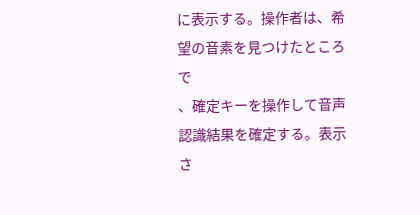に表示する。操作者は、希望の音素を見つけたところで
、確定キーを操作して音声認識結果を確定する。表示さ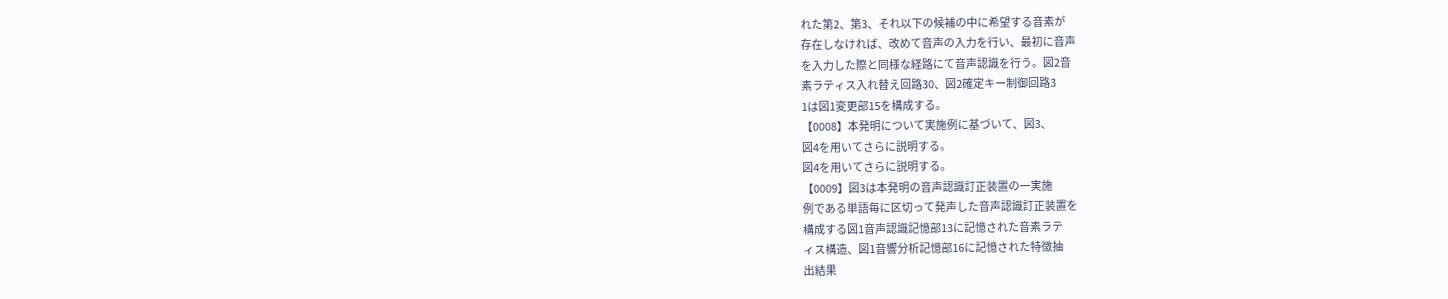れた第2、第3、それ以下の候補の中に希望する音素が
存在しなければ、改めて音声の入力を行い、最初に音声
を入力した際と同様な経路にて音声認識を行う。図2音
素ラティス入れ替え回路30、図2確定キー制御回路3
1は図1変更部15を構成する。
【0008】本発明について実施例に基づいて、図3、
図4を用いてさらに説明する。
図4を用いてさらに説明する。
【0009】図3は本発明の音声認識訂正装置の一実施
例である単語毎に区切って発声した音声認識訂正装置を
構成する図1音声認識記憶部13に記憶された音素ラテ
ィス構造、図1音響分析記憶部16に記憶された特徴抽
出結果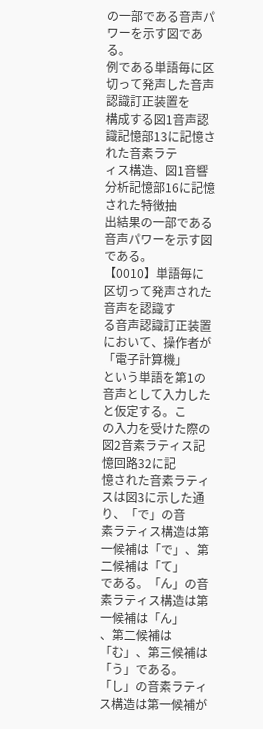の一部である音声パワーを示す図である。
例である単語毎に区切って発声した音声認識訂正装置を
構成する図1音声認識記憶部13に記憶された音素ラテ
ィス構造、図1音響分析記憶部16に記憶された特徴抽
出結果の一部である音声パワーを示す図である。
【0010】単語毎に区切って発声された音声を認識す
る音声認識訂正装置において、操作者が「電子計算機」
という単語を第1の音声として入力したと仮定する。こ
の入力を受けた際の図2音素ラティス記憶回路32に記
憶された音素ラティスは図3に示した通り、「で」の音
素ラティス構造は第一候補は「で」、第二候補は「て」
である。「ん」の音素ラティス構造は第一候補は「ん」
、第二候補は「む」、第三候補は「う」である。 「し」の音素ラティス構造は第一候補が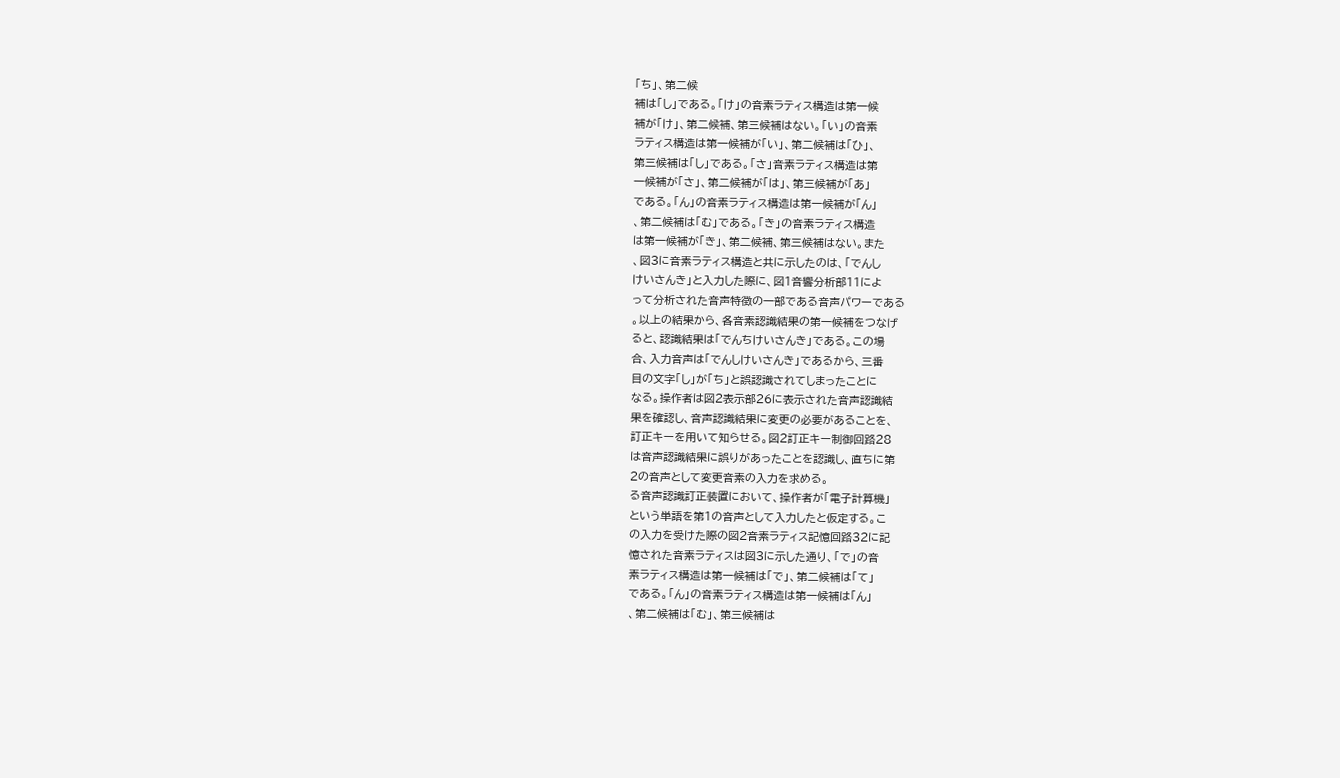「ち」、第二候
補は「し」である。「け」の音素ラティス構造は第一候
補が「け」、第二候補、第三候補はない。「い」の音素
ラティス構造は第一候補が「い」、第二候補は「ひ」、
第三候補は「し」である。「さ」音素ラティス構造は第
一候補が「さ」、第二候補が「は」、第三候補が「あ」
である。「ん」の音素ラティス構造は第一候補が「ん」
、第二候補は「む」である。「き」の音素ラティス構造
は第一候補が「き」、第二候補、第三候補はない。また
、図3に音素ラティス構造と共に示したのは、「でんし
けいさんき」と入力した際に、図1音響分析部11によ
って分析された音声特徴の一部である音声パワーである
。以上の結果から、各音素認識結果の第一候補をつなげ
ると、認識結果は「でんちけいさんき」である。この場
合、入力音声は「でんしけいさんき」であるから、三番
目の文字「し」が「ち」と誤認識されてしまったことに
なる。操作者は図2表示部26に表示された音声認識結
果を確認し、音声認識結果に変更の必要があることを、
訂正キーを用いて知らせる。図2訂正キー制御回路28
は音声認識結果に誤りがあったことを認識し、直ちに第
2の音声として変更音素の入力を求める。
る音声認識訂正装置において、操作者が「電子計算機」
という単語を第1の音声として入力したと仮定する。こ
の入力を受けた際の図2音素ラティス記憶回路32に記
憶された音素ラティスは図3に示した通り、「で」の音
素ラティス構造は第一候補は「で」、第二候補は「て」
である。「ん」の音素ラティス構造は第一候補は「ん」
、第二候補は「む」、第三候補は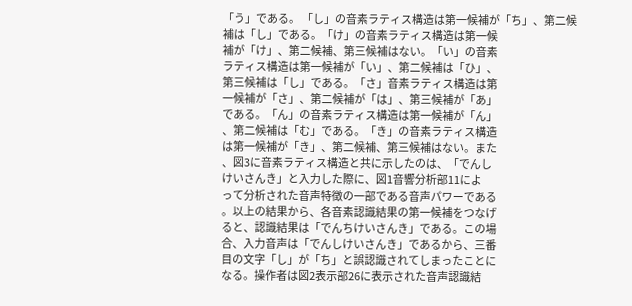「う」である。 「し」の音素ラティス構造は第一候補が「ち」、第二候
補は「し」である。「け」の音素ラティス構造は第一候
補が「け」、第二候補、第三候補はない。「い」の音素
ラティス構造は第一候補が「い」、第二候補は「ひ」、
第三候補は「し」である。「さ」音素ラティス構造は第
一候補が「さ」、第二候補が「は」、第三候補が「あ」
である。「ん」の音素ラティス構造は第一候補が「ん」
、第二候補は「む」である。「き」の音素ラティス構造
は第一候補が「き」、第二候補、第三候補はない。また
、図3に音素ラティス構造と共に示したのは、「でんし
けいさんき」と入力した際に、図1音響分析部11によ
って分析された音声特徴の一部である音声パワーである
。以上の結果から、各音素認識結果の第一候補をつなげ
ると、認識結果は「でんちけいさんき」である。この場
合、入力音声は「でんしけいさんき」であるから、三番
目の文字「し」が「ち」と誤認識されてしまったことに
なる。操作者は図2表示部26に表示された音声認識結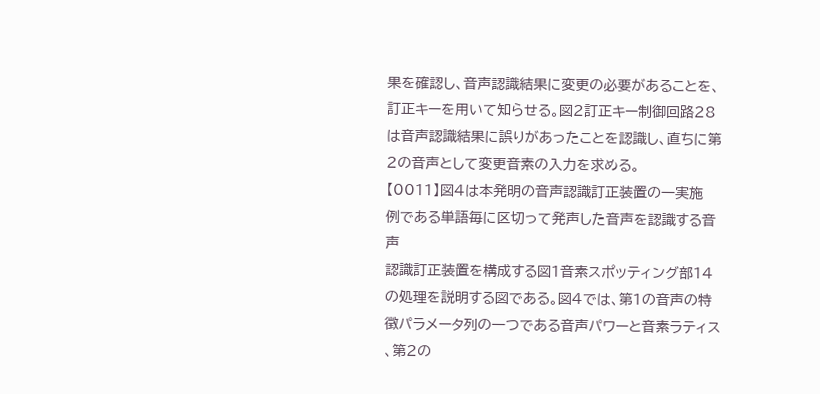果を確認し、音声認識結果に変更の必要があることを、
訂正キーを用いて知らせる。図2訂正キー制御回路28
は音声認識結果に誤りがあったことを認識し、直ちに第
2の音声として変更音素の入力を求める。
【0011】図4は本発明の音声認識訂正装置の一実施
例である単語毎に区切って発声した音声を認識する音声
認識訂正装置を構成する図1音素スポッティング部14
の処理を説明する図である。図4では、第1の音声の特
徴パラメータ列の一つである音声パワーと音素ラティス
、第2の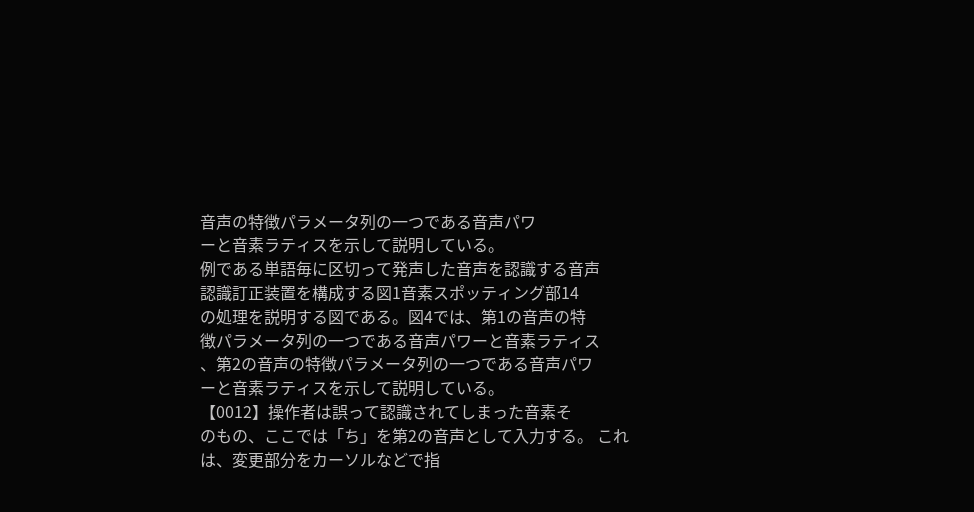音声の特徴パラメータ列の一つである音声パワ
ーと音素ラティスを示して説明している。
例である単語毎に区切って発声した音声を認識する音声
認識訂正装置を構成する図1音素スポッティング部14
の処理を説明する図である。図4では、第1の音声の特
徴パラメータ列の一つである音声パワーと音素ラティス
、第2の音声の特徴パラメータ列の一つである音声パワ
ーと音素ラティスを示して説明している。
【0012】操作者は誤って認識されてしまった音素そ
のもの、ここでは「ち」を第2の音声として入力する。 これは、変更部分をカーソルなどで指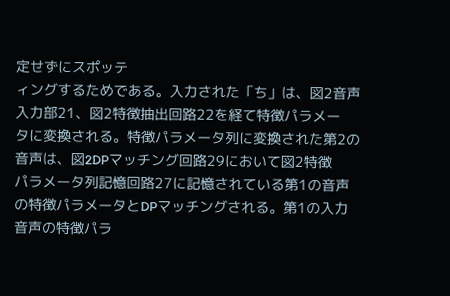定せずにスポッテ
ィングするためである。入力された「ち」は、図2音声
入力部21、図2特徴抽出回路22を経て特徴パラメー
タに変換される。特徴パラメータ列に変換された第2の
音声は、図2DPマッチング回路29において図2特徴
パラメータ列記憶回路27に記憶されている第1の音声
の特徴パラメータとDPマッチングされる。第1の入力
音声の特徴パラ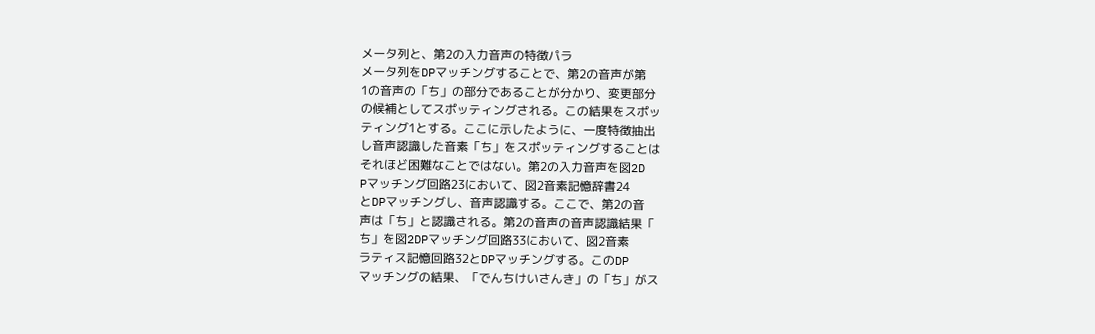メータ列と、第2の入力音声の特徴パラ
メータ列をDPマッチングすることで、第2の音声が第
1の音声の「ち」の部分であることが分かり、変更部分
の候補としてスポッティングされる。この結果をスポッ
ティング1とする。ここに示したように、一度特徴抽出
し音声認識した音素「ち」をスポッティングすることは
それほど困難なことではない。第2の入力音声を図2D
Pマッチング回路23において、図2音素記憶辞書24
とDPマッチングし、音声認識する。ここで、第2の音
声は「ち」と認識される。第2の音声の音声認識結果「
ち」を図2DPマッチング回路33において、図2音素
ラティス記憶回路32とDPマッチングする。このDP
マッチングの結果、「でんちけいさんき」の「ち」がス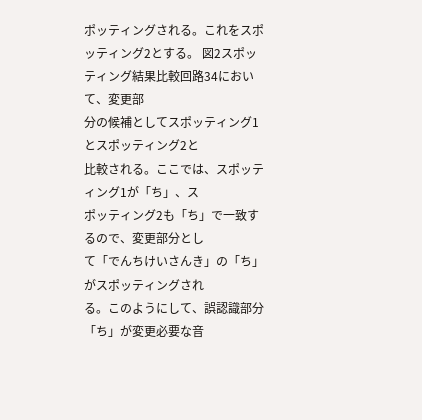ポッティングされる。これをスポッティング2とする。 図2スポッティング結果比較回路34において、変更部
分の候補としてスポッティング1とスポッティング2と
比較される。ここでは、スポッティング1が「ち」、ス
ポッティング2も「ち」で一致するので、変更部分とし
て「でんちけいさんき」の「ち」がスポッティングされ
る。このようにして、誤認識部分「ち」が変更必要な音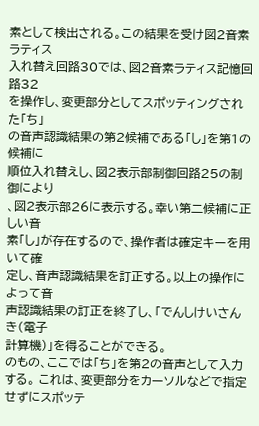素として検出される。この結果を受け図2音素ラティス
入れ替え回路30では、図2音素ラティス記憶回路32
を操作し、変更部分としてスポッティングされた「ち」
の音声認識結果の第2候補である「し」を第1の候補に
順位入れ替えし、図2表示部制御回路25の制御により
、図2表示部26に表示する。幸い第二候補に正しい音
素「し」が存在するので、操作者は確定キーを用いて確
定し、音声認識結果を訂正する。以上の操作によって音
声認識結果の訂正を終了し、「でんしけいさんき(電子
計算機)」を得ることができる。
のもの、ここでは「ち」を第2の音声として入力する。 これは、変更部分をカーソルなどで指定せずにスポッテ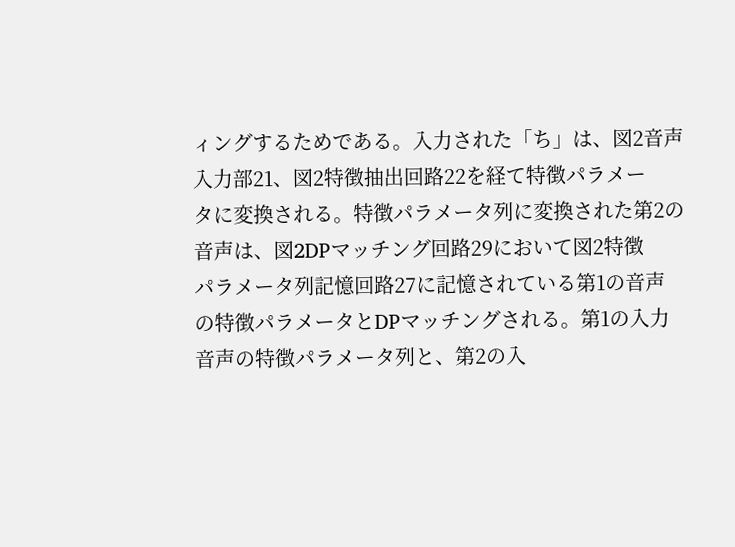ィングするためである。入力された「ち」は、図2音声
入力部21、図2特徴抽出回路22を経て特徴パラメー
タに変換される。特徴パラメータ列に変換された第2の
音声は、図2DPマッチング回路29において図2特徴
パラメータ列記憶回路27に記憶されている第1の音声
の特徴パラメータとDPマッチングされる。第1の入力
音声の特徴パラメータ列と、第2の入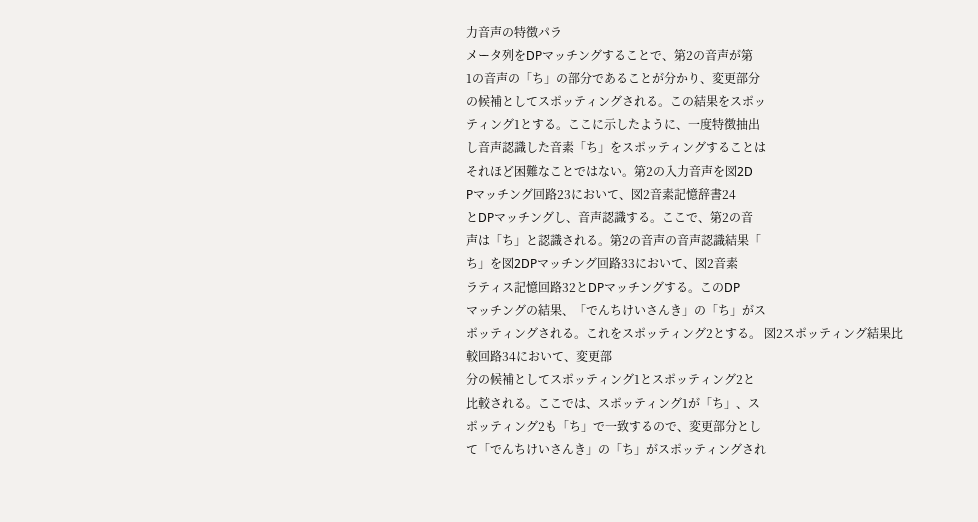力音声の特徴パラ
メータ列をDPマッチングすることで、第2の音声が第
1の音声の「ち」の部分であることが分かり、変更部分
の候補としてスポッティングされる。この結果をスポッ
ティング1とする。ここに示したように、一度特徴抽出
し音声認識した音素「ち」をスポッティングすることは
それほど困難なことではない。第2の入力音声を図2D
Pマッチング回路23において、図2音素記憶辞書24
とDPマッチングし、音声認識する。ここで、第2の音
声は「ち」と認識される。第2の音声の音声認識結果「
ち」を図2DPマッチング回路33において、図2音素
ラティス記憶回路32とDPマッチングする。このDP
マッチングの結果、「でんちけいさんき」の「ち」がス
ポッティングされる。これをスポッティング2とする。 図2スポッティング結果比較回路34において、変更部
分の候補としてスポッティング1とスポッティング2と
比較される。ここでは、スポッティング1が「ち」、ス
ポッティング2も「ち」で一致するので、変更部分とし
て「でんちけいさんき」の「ち」がスポッティングされ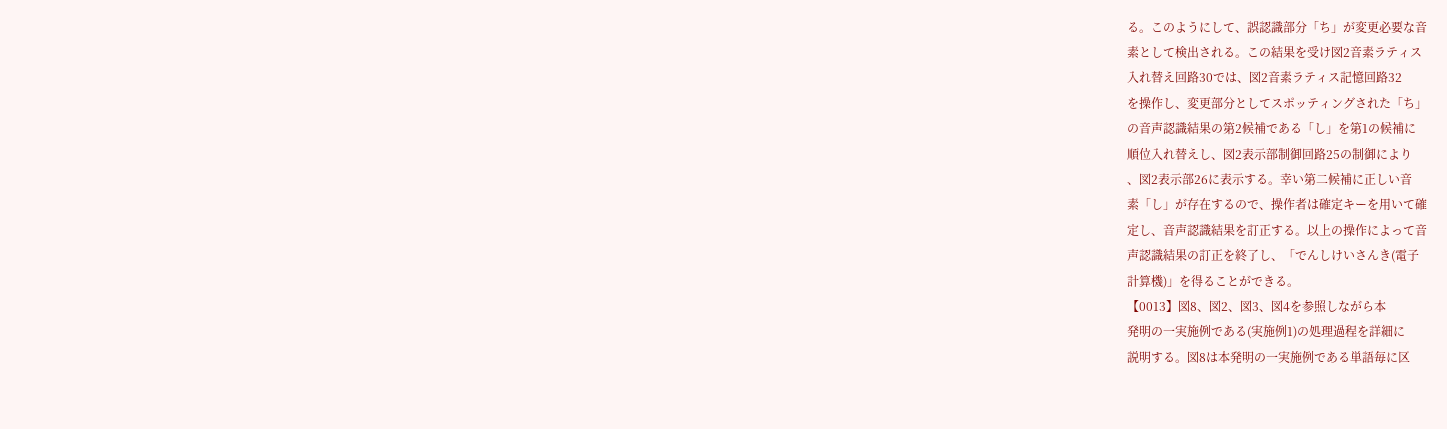る。このようにして、誤認識部分「ち」が変更必要な音
素として検出される。この結果を受け図2音素ラティス
入れ替え回路30では、図2音素ラティス記憶回路32
を操作し、変更部分としてスポッティングされた「ち」
の音声認識結果の第2候補である「し」を第1の候補に
順位入れ替えし、図2表示部制御回路25の制御により
、図2表示部26に表示する。幸い第二候補に正しい音
素「し」が存在するので、操作者は確定キーを用いて確
定し、音声認識結果を訂正する。以上の操作によって音
声認識結果の訂正を終了し、「でんしけいさんき(電子
計算機)」を得ることができる。
【0013】図8、図2、図3、図4を参照しながら本
発明の一実施例である(実施例1)の処理過程を詳細に
説明する。図8は本発明の一実施例である単語毎に区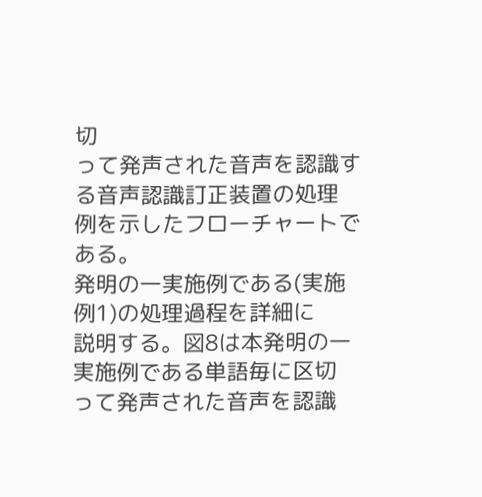切
って発声された音声を認識する音声認識訂正装置の処理
例を示したフローチャートである。
発明の一実施例である(実施例1)の処理過程を詳細に
説明する。図8は本発明の一実施例である単語毎に区切
って発声された音声を認識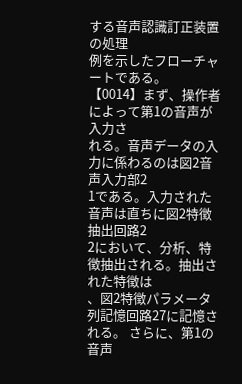する音声認識訂正装置の処理
例を示したフローチャートである。
【0014】まず、操作者によって第1の音声が入力さ
れる。音声データの入力に係わるのは図2音声入力部2
1である。入力された音声は直ちに図2特徴抽出回路2
2において、分析、特徴抽出される。抽出された特徴は
、図2特徴パラメータ列記憶回路27に記憶される。 さらに、第1の音声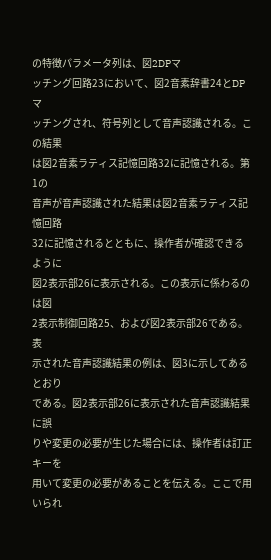の特徴パラメータ列は、図2DPマ
ッチング回路23において、図2音素辞書24とDPマ
ッチングされ、符号列として音声認識される。この結果
は図2音素ラティス記憶回路32に記憶される。第1の
音声が音声認識された結果は図2音素ラティス記憶回路
32に記憶されるとともに、操作者が確認できるように
図2表示部26に表示される。この表示に係わるのは図
2表示制御回路25、および図2表示部26である。表
示された音声認識結果の例は、図3に示してあるとおり
である。図2表示部26に表示された音声認識結果に誤
りや変更の必要が生じた場合には、操作者は訂正キーを
用いて変更の必要があることを伝える。ここで用いられ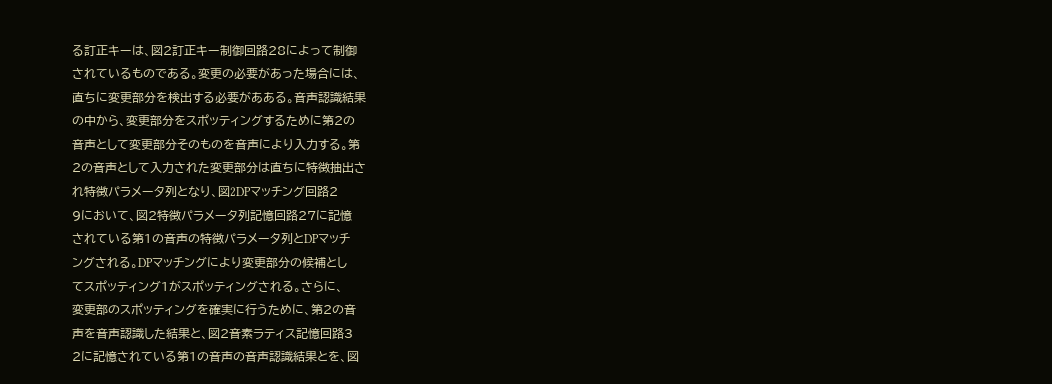る訂正キーは、図2訂正キー制御回路28によって制御
されているものである。変更の必要があった場合には、
直ちに変更部分を検出する必要があある。音声認識結果
の中から、変更部分をスポッティングするために第2の
音声として変更部分そのものを音声により入力する。第
2の音声として入力された変更部分は直ちに特徴抽出さ
れ特徴パラメータ列となり、図2DPマッチング回路2
9において、図2特徴パラメータ列記憶回路27に記憶
されている第1の音声の特徴パラメータ列とDPマッチ
ングされる。DPマッチングにより変更部分の候補とし
てスポッティング1がスポッティングされる。さらに、
変更部のスポッティングを確実に行うために、第2の音
声を音声認識した結果と、図2音素ラティス記憶回路3
2に記憶されている第1の音声の音声認識結果とを、図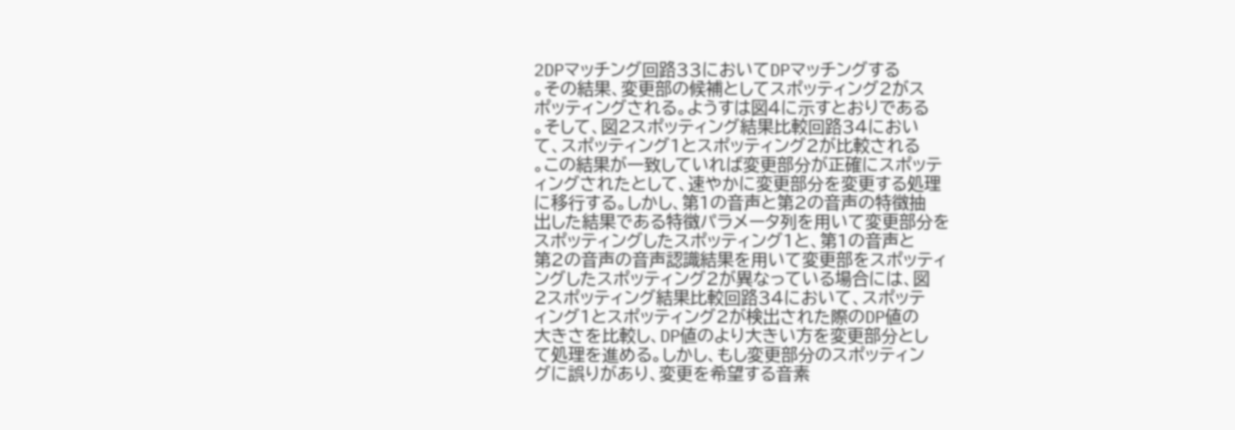2DPマッチング回路33においてDPマッチングする
。その結果、変更部の候補としてスポッティング2がス
ポッティングされる。ようすは図4に示すとおりである
。そして、図2スポッティング結果比較回路34におい
て、スポッティング1とスポッティング2が比較される
。この結果が一致していれば変更部分が正確にスポッテ
ィングされたとして、速やかに変更部分を変更する処理
に移行する。しかし、第1の音声と第2の音声の特徴抽
出した結果である特徴パラメータ列を用いて変更部分を
スポッティングしたスポッティング1と、第1の音声と
第2の音声の音声認識結果を用いて変更部をスポッティ
ングしたスポッティング2が異なっている場合には、図
2スポッティング結果比較回路34において、スポッテ
ィング1とスポッティング2が検出された際のDP値の
大きさを比較し、DP値のより大きい方を変更部分とし
て処理を進める。しかし、もし変更部分のスポッティン
グに誤りがあり、変更を希望する音素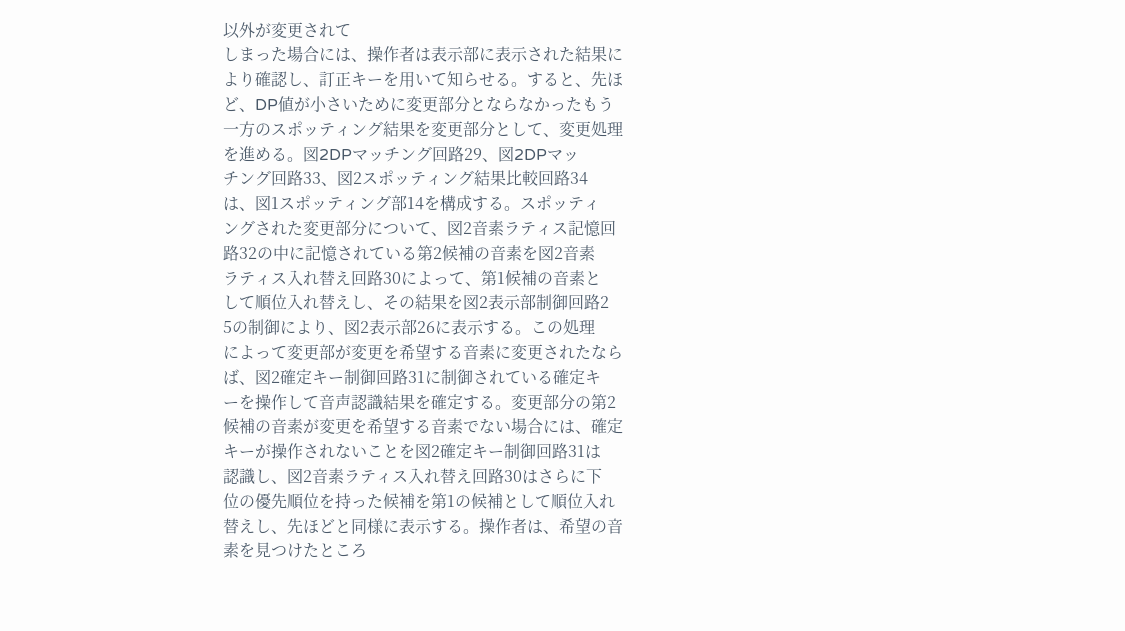以外が変更されて
しまった場合には、操作者は表示部に表示された結果に
より確認し、訂正キーを用いて知らせる。すると、先ほ
ど、DP値が小さいために変更部分とならなかったもう
一方のスポッティング結果を変更部分として、変更処理
を進める。図2DPマッチング回路29、図2DPマッ
チング回路33、図2スポッティング結果比較回路34
は、図1スポッティング部14を構成する。スポッティ
ングされた変更部分について、図2音素ラティス記憶回
路32の中に記憶されている第2候補の音素を図2音素
ラティス入れ替え回路30によって、第1候補の音素と
して順位入れ替えし、その結果を図2表示部制御回路2
5の制御により、図2表示部26に表示する。この処理
によって変更部が変更を希望する音素に変更されたなら
ば、図2確定キー制御回路31に制御されている確定キ
ーを操作して音声認識結果を確定する。変更部分の第2
候補の音素が変更を希望する音素でない場合には、確定
キーが操作されないことを図2確定キー制御回路31は
認識し、図2音素ラティス入れ替え回路30はさらに下
位の優先順位を持った候補を第1の候補として順位入れ
替えし、先ほどと同様に表示する。操作者は、希望の音
素を見つけたところ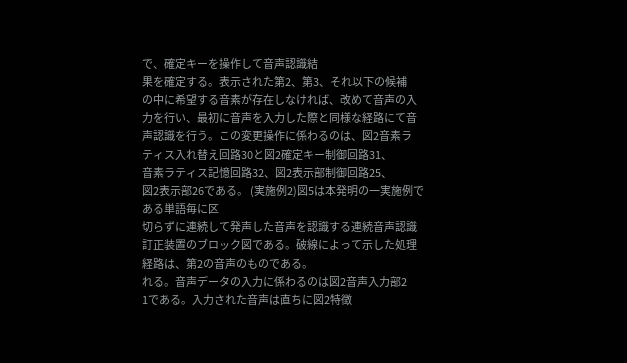で、確定キーを操作して音声認識結
果を確定する。表示された第2、第3、それ以下の候補
の中に希望する音素が存在しなければ、改めて音声の入
力を行い、最初に音声を入力した際と同様な経路にて音
声認識を行う。この変更操作に係わるのは、図2音素ラ
ティス入れ替え回路30と図2確定キー制御回路31、
音素ラティス記憶回路32、図2表示部制御回路25、
図2表示部26である。 (実施例2)図5は本発明の一実施例である単語毎に区
切らずに連続して発声した音声を認識する連続音声認識
訂正装置のブロック図である。破線によって示した処理
経路は、第2の音声のものである。
れる。音声データの入力に係わるのは図2音声入力部2
1である。入力された音声は直ちに図2特徴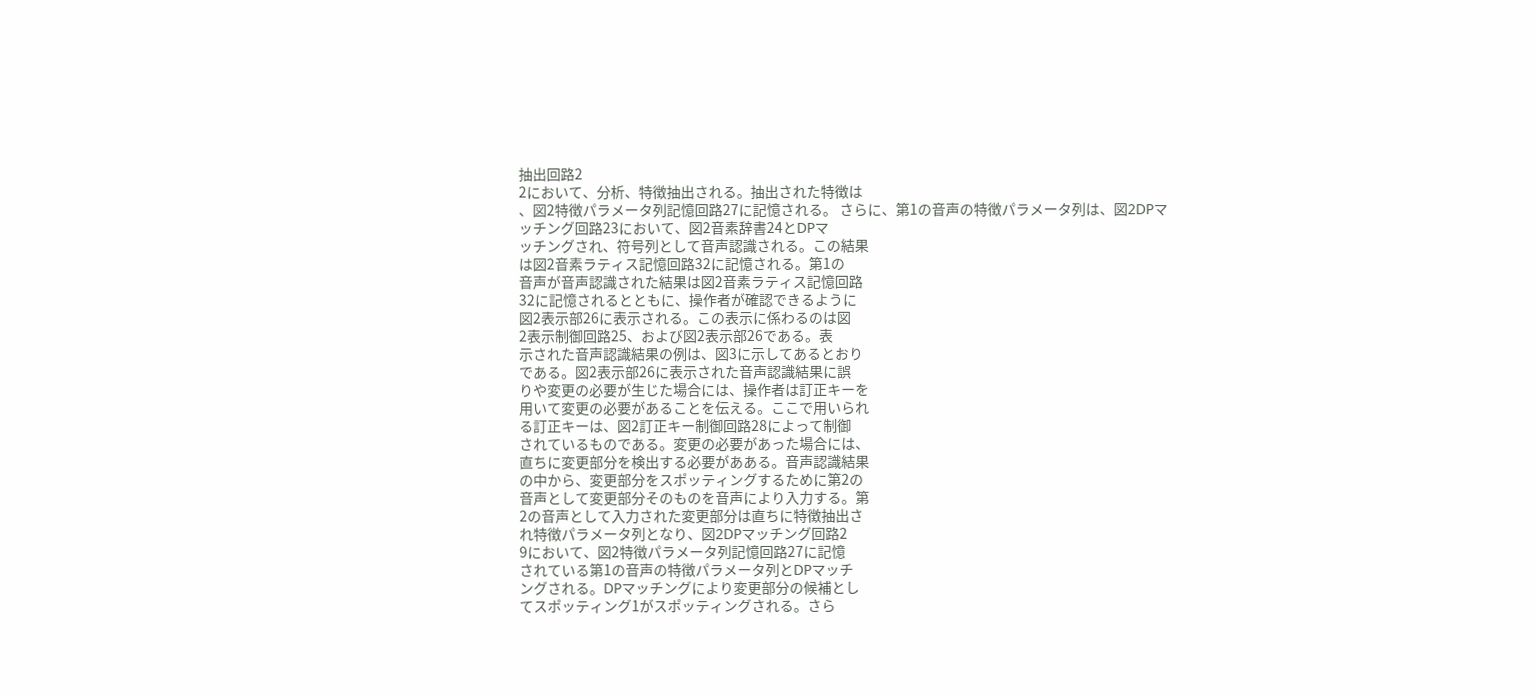抽出回路2
2において、分析、特徴抽出される。抽出された特徴は
、図2特徴パラメータ列記憶回路27に記憶される。 さらに、第1の音声の特徴パラメータ列は、図2DPマ
ッチング回路23において、図2音素辞書24とDPマ
ッチングされ、符号列として音声認識される。この結果
は図2音素ラティス記憶回路32に記憶される。第1の
音声が音声認識された結果は図2音素ラティス記憶回路
32に記憶されるとともに、操作者が確認できるように
図2表示部26に表示される。この表示に係わるのは図
2表示制御回路25、および図2表示部26である。表
示された音声認識結果の例は、図3に示してあるとおり
である。図2表示部26に表示された音声認識結果に誤
りや変更の必要が生じた場合には、操作者は訂正キーを
用いて変更の必要があることを伝える。ここで用いられ
る訂正キーは、図2訂正キー制御回路28によって制御
されているものである。変更の必要があった場合には、
直ちに変更部分を検出する必要があある。音声認識結果
の中から、変更部分をスポッティングするために第2の
音声として変更部分そのものを音声により入力する。第
2の音声として入力された変更部分は直ちに特徴抽出さ
れ特徴パラメータ列となり、図2DPマッチング回路2
9において、図2特徴パラメータ列記憶回路27に記憶
されている第1の音声の特徴パラメータ列とDPマッチ
ングされる。DPマッチングにより変更部分の候補とし
てスポッティング1がスポッティングされる。さら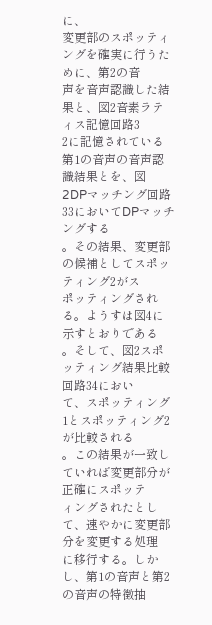に、
変更部のスポッティングを確実に行うために、第2の音
声を音声認識した結果と、図2音素ラティス記憶回路3
2に記憶されている第1の音声の音声認識結果とを、図
2DPマッチング回路33においてDPマッチングする
。その結果、変更部の候補としてスポッティング2がス
ポッティングされる。ようすは図4に示すとおりである
。そして、図2スポッティング結果比較回路34におい
て、スポッティング1とスポッティング2が比較される
。この結果が一致していれば変更部分が正確にスポッテ
ィングされたとして、速やかに変更部分を変更する処理
に移行する。しかし、第1の音声と第2の音声の特徴抽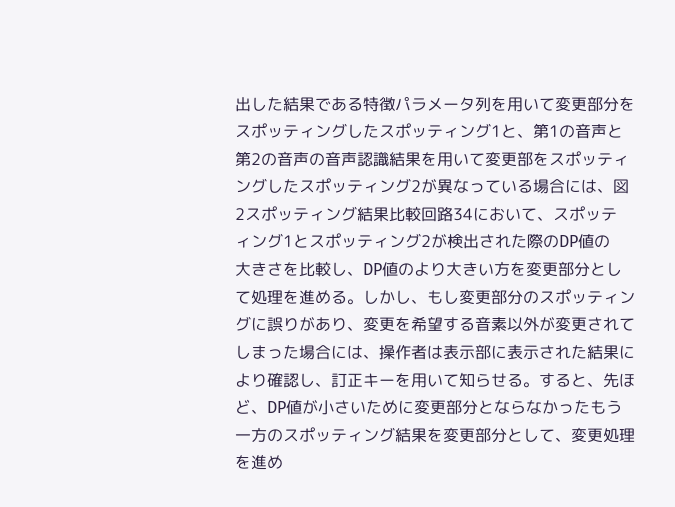出した結果である特徴パラメータ列を用いて変更部分を
スポッティングしたスポッティング1と、第1の音声と
第2の音声の音声認識結果を用いて変更部をスポッティ
ングしたスポッティング2が異なっている場合には、図
2スポッティング結果比較回路34において、スポッテ
ィング1とスポッティング2が検出された際のDP値の
大きさを比較し、DP値のより大きい方を変更部分とし
て処理を進める。しかし、もし変更部分のスポッティン
グに誤りがあり、変更を希望する音素以外が変更されて
しまった場合には、操作者は表示部に表示された結果に
より確認し、訂正キーを用いて知らせる。すると、先ほ
ど、DP値が小さいために変更部分とならなかったもう
一方のスポッティング結果を変更部分として、変更処理
を進め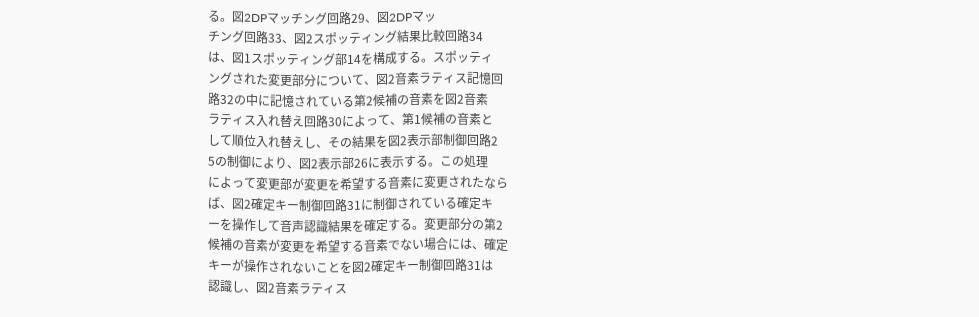る。図2DPマッチング回路29、図2DPマッ
チング回路33、図2スポッティング結果比較回路34
は、図1スポッティング部14を構成する。スポッティ
ングされた変更部分について、図2音素ラティス記憶回
路32の中に記憶されている第2候補の音素を図2音素
ラティス入れ替え回路30によって、第1候補の音素と
して順位入れ替えし、その結果を図2表示部制御回路2
5の制御により、図2表示部26に表示する。この処理
によって変更部が変更を希望する音素に変更されたなら
ば、図2確定キー制御回路31に制御されている確定キ
ーを操作して音声認識結果を確定する。変更部分の第2
候補の音素が変更を希望する音素でない場合には、確定
キーが操作されないことを図2確定キー制御回路31は
認識し、図2音素ラティス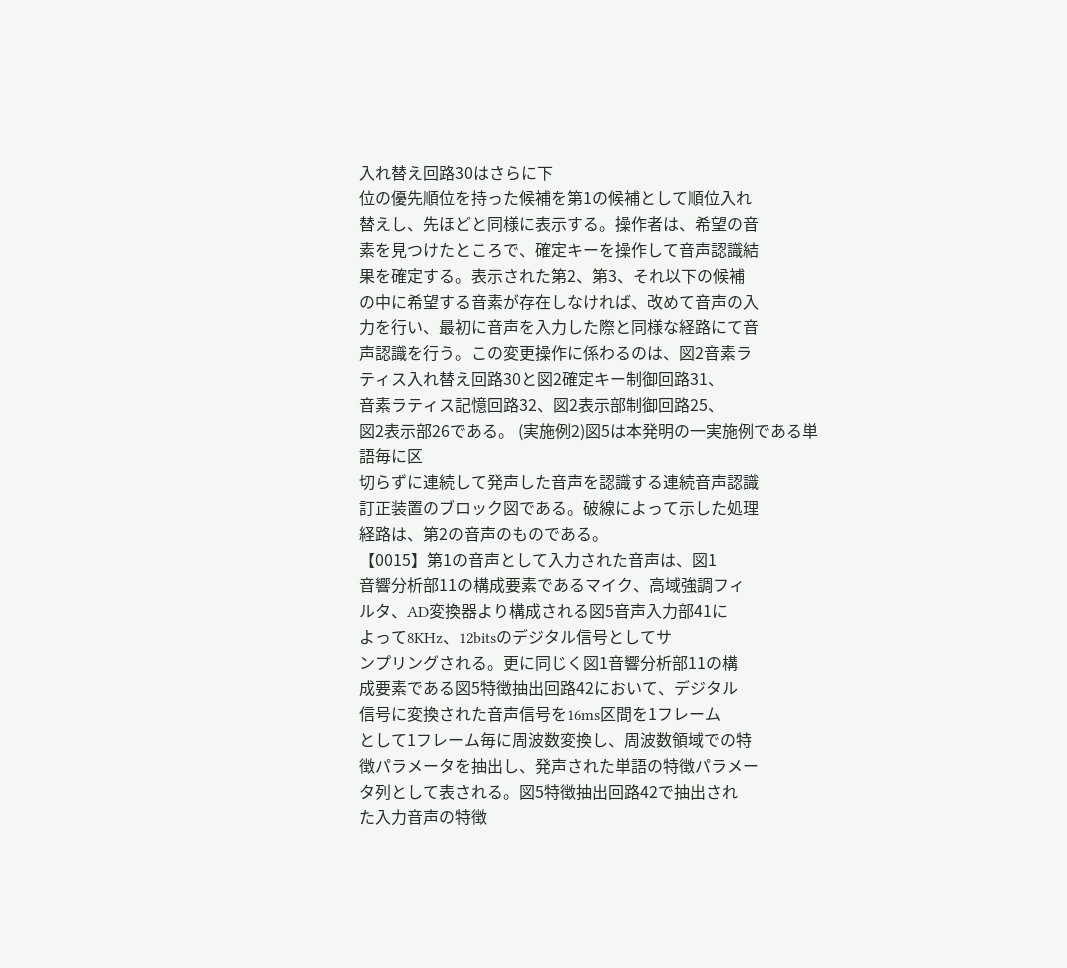入れ替え回路30はさらに下
位の優先順位を持った候補を第1の候補として順位入れ
替えし、先ほどと同様に表示する。操作者は、希望の音
素を見つけたところで、確定キーを操作して音声認識結
果を確定する。表示された第2、第3、それ以下の候補
の中に希望する音素が存在しなければ、改めて音声の入
力を行い、最初に音声を入力した際と同様な経路にて音
声認識を行う。この変更操作に係わるのは、図2音素ラ
ティス入れ替え回路30と図2確定キー制御回路31、
音素ラティス記憶回路32、図2表示部制御回路25、
図2表示部26である。 (実施例2)図5は本発明の一実施例である単語毎に区
切らずに連続して発声した音声を認識する連続音声認識
訂正装置のブロック図である。破線によって示した処理
経路は、第2の音声のものである。
【0015】第1の音声として入力された音声は、図1
音響分析部11の構成要素であるマイク、高域強調フィ
ルタ、AD変換器より構成される図5音声入力部41に
よって8KHz、12bitsのデジタル信号としてサ
ンプリングされる。更に同じく図1音響分析部11の構
成要素である図5特徴抽出回路42において、デジタル
信号に変換された音声信号を16ms区間を1フレーム
として1フレーム毎に周波数変換し、周波数領域での特
徴パラメータを抽出し、発声された単語の特徴パラメー
タ列として表される。図5特徴抽出回路42で抽出され
た入力音声の特徴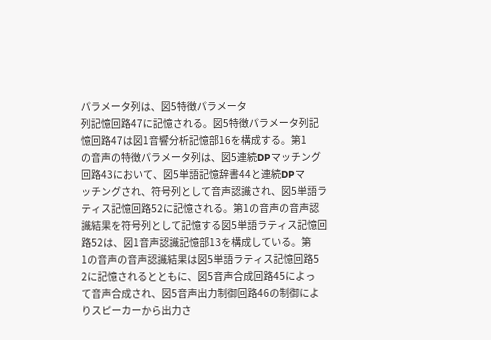パラメータ列は、図5特徴パラメータ
列記憶回路47に記憶される。図5特徴パラメータ列記
憶回路47は図1音響分析記憶部16を構成する。第1
の音声の特徴パラメータ列は、図5連続DPマッチング
回路43において、図5単語記憶辞書44と連続DPマ
ッチングされ、符号列として音声認識され、図5単語ラ
ティス記憶回路52に記憶される。第1の音声の音声認
識結果を符号列として記憶する図5単語ラティス記憶回
路52は、図1音声認識記憶部13を構成している。第
1の音声の音声認識結果は図5単語ラティス記憶回路5
2に記憶されるとともに、図5音声合成回路45によっ
て音声合成され、図5音声出力制御回路46の制御によ
りスピーカーから出力さ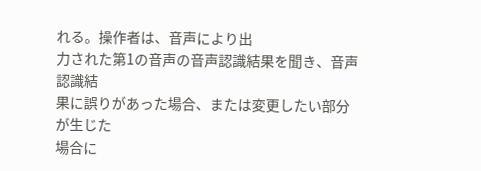れる。操作者は、音声により出
力された第1の音声の音声認識結果を聞き、音声認識結
果に誤りがあった場合、または変更したい部分が生じた
場合に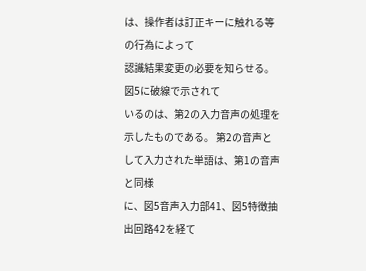は、操作者は訂正キーに触れる等の行為によって
認識結果変更の必要を知らせる。図5に破線で示されて
いるのは、第2の入力音声の処理を示したものである。 第2の音声として入力された単語は、第1の音声と同様
に、図5音声入力部41、図5特徴抽出回路42を経て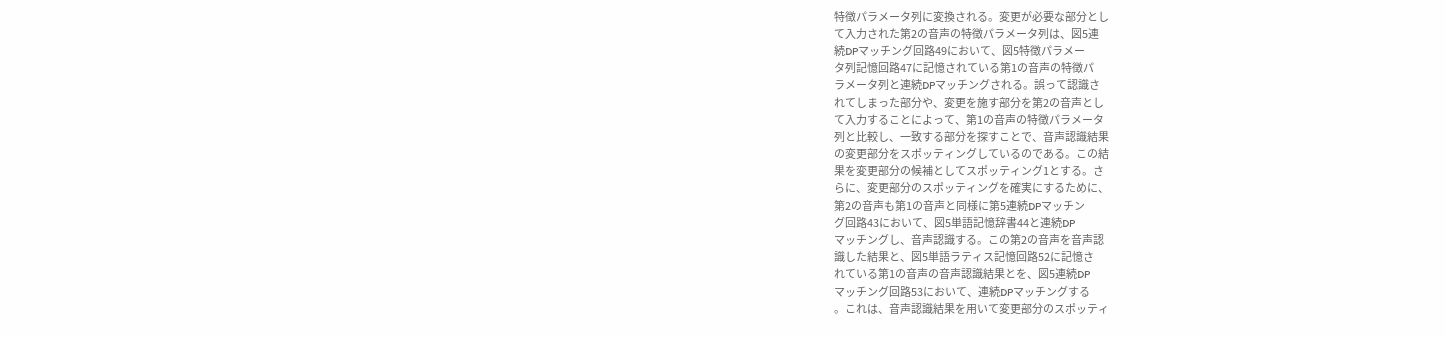特徴パラメータ列に変換される。変更が必要な部分とし
て入力された第2の音声の特徴パラメータ列は、図5連
続DPマッチング回路49において、図5特徴パラメー
タ列記憶回路47に記憶されている第1の音声の特徴パ
ラメータ列と連続DPマッチングされる。誤って認識さ
れてしまった部分や、変更を施す部分を第2の音声とし
て入力することによって、第1の音声の特徴パラメータ
列と比較し、一致する部分を探すことで、音声認識結果
の変更部分をスポッティングしているのである。この結
果を変更部分の候補としてスポッティング1とする。さ
らに、変更部分のスポッティングを確実にするために、
第2の音声も第1の音声と同様に第5連続DPマッチン
グ回路43において、図5単語記憶辞書44と連続DP
マッチングし、音声認識する。この第2の音声を音声認
識した結果と、図5単語ラティス記憶回路52に記憶さ
れている第1の音声の音声認識結果とを、図5連続DP
マッチング回路53において、連続DPマッチングする
。これは、音声認識結果を用いて変更部分のスポッティ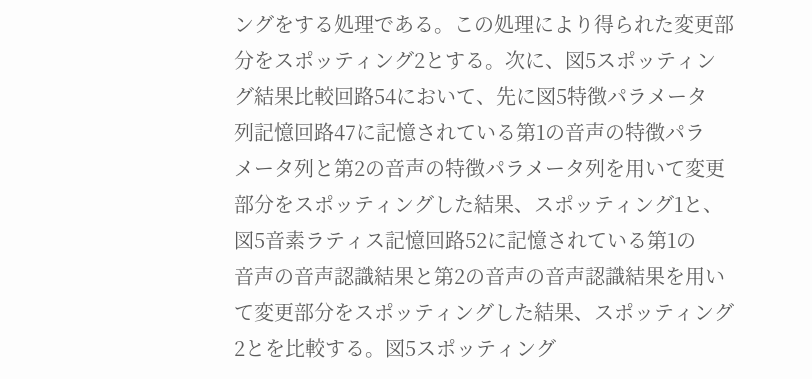ングをする処理である。この処理により得られた変更部
分をスポッティング2とする。次に、図5スポッティン
グ結果比較回路54において、先に図5特徴パラメータ
列記憶回路47に記憶されている第1の音声の特徴パラ
メータ列と第2の音声の特徴パラメータ列を用いて変更
部分をスポッティングした結果、スポッティング1と、
図5音素ラティス記憶回路52に記憶されている第1の
音声の音声認識結果と第2の音声の音声認識結果を用い
て変更部分をスポッティングした結果、スポッティング
2とを比較する。図5スポッティング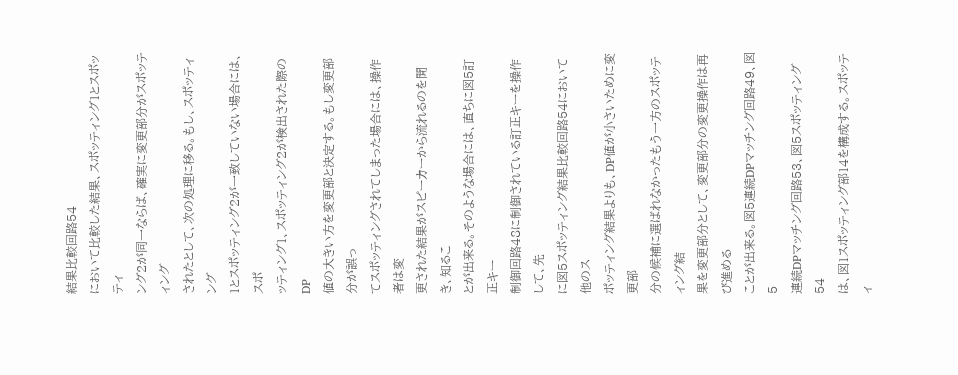結果比較回路54
において比較した結果、スポッティング1とスポッティ
ング2が同一ならば、確実に変更部分がスポッティング
されたとして、次の処理に移る。もし、スポッティング
1とスポッティング2が一致していない場合には、スポ
ッティング1、スポッティング2が検出された際のDP
値の大きい方を変更部と決定する。もし変更部分が誤っ
てスポッティングされてしまった場合には、操作者は変
更された結果がスピーカーから流れるのを聞き、知るこ
とが出来る。そのような場合には、直ちに図5訂正キー
制御回路48に制御されている訂正キーを操作して、先
に図5スポッティング結果比較回路54において他のス
ポッティング結果よりも、DP値が小さいために変更部
分の候補に選ばれなかったもう一方のスポッティング結
果を変更部分として、変更部分の変更操作は再び進める
ことが出来る。図5連続DPマッチング回路49、図5
連続DPマッチング回路53、図5スポッティング54
は、図1スポッティング部14を構成する。スポッティ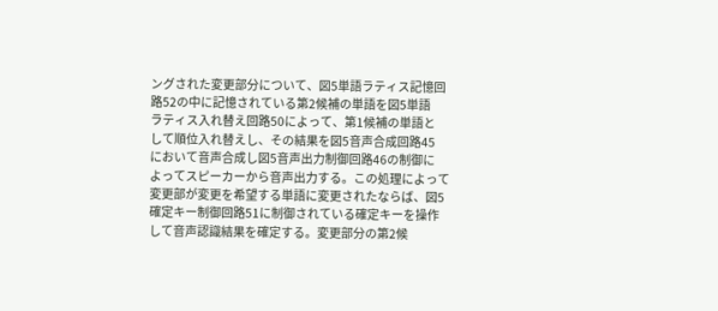ングされた変更部分について、図5単語ラティス記憶回
路52の中に記憶されている第2候補の単語を図5単語
ラティス入れ替え回路50によって、第1候補の単語と
して順位入れ替えし、その結果を図5音声合成回路45
において音声合成し図5音声出力制御回路46の制御に
よってスピーカーから音声出力する。この処理によって
変更部が変更を希望する単語に変更されたならば、図5
確定キー制御回路51に制御されている確定キーを操作
して音声認識結果を確定する。変更部分の第2候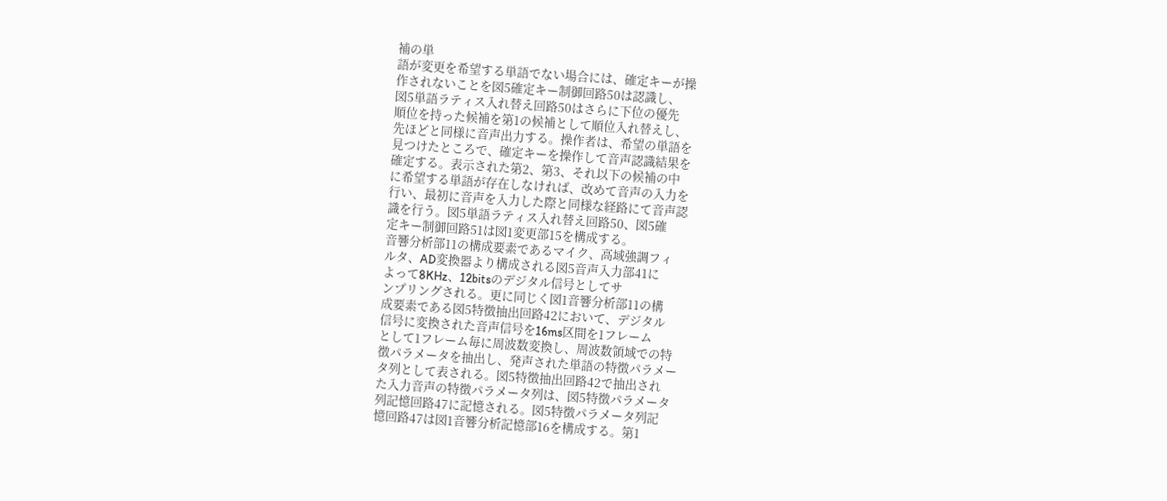補の単
語が変更を希望する単語でない場合には、確定キーが操
作されないことを図5確定キー制御回路50は認識し、
図5単語ラティス入れ替え回路50はさらに下位の優先
順位を持った候補を第1の候補として順位入れ替えし、
先ほどと同様に音声出力する。操作者は、希望の単語を
見つけたところで、確定キーを操作して音声認識結果を
確定する。表示された第2、第3、それ以下の候補の中
に希望する単語が存在しなければ、改めて音声の入力を
行い、最初に音声を入力した際と同様な経路にて音声認
識を行う。図5単語ラティス入れ替え回路50、図5確
定キー制御回路51は図1変更部15を構成する。
音響分析部11の構成要素であるマイク、高域強調フィ
ルタ、AD変換器より構成される図5音声入力部41に
よって8KHz、12bitsのデジタル信号としてサ
ンプリングされる。更に同じく図1音響分析部11の構
成要素である図5特徴抽出回路42において、デジタル
信号に変換された音声信号を16ms区間を1フレーム
として1フレーム毎に周波数変換し、周波数領域での特
徴パラメータを抽出し、発声された単語の特徴パラメー
タ列として表される。図5特徴抽出回路42で抽出され
た入力音声の特徴パラメータ列は、図5特徴パラメータ
列記憶回路47に記憶される。図5特徴パラメータ列記
憶回路47は図1音響分析記憶部16を構成する。第1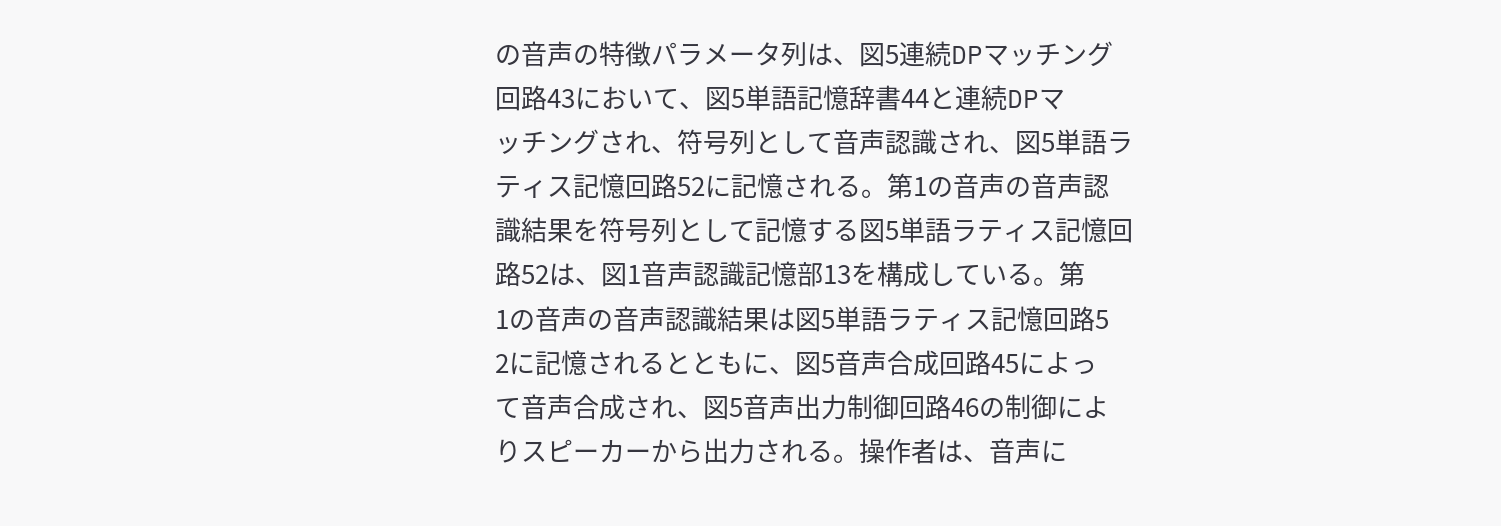の音声の特徴パラメータ列は、図5連続DPマッチング
回路43において、図5単語記憶辞書44と連続DPマ
ッチングされ、符号列として音声認識され、図5単語ラ
ティス記憶回路52に記憶される。第1の音声の音声認
識結果を符号列として記憶する図5単語ラティス記憶回
路52は、図1音声認識記憶部13を構成している。第
1の音声の音声認識結果は図5単語ラティス記憶回路5
2に記憶されるとともに、図5音声合成回路45によっ
て音声合成され、図5音声出力制御回路46の制御によ
りスピーカーから出力される。操作者は、音声に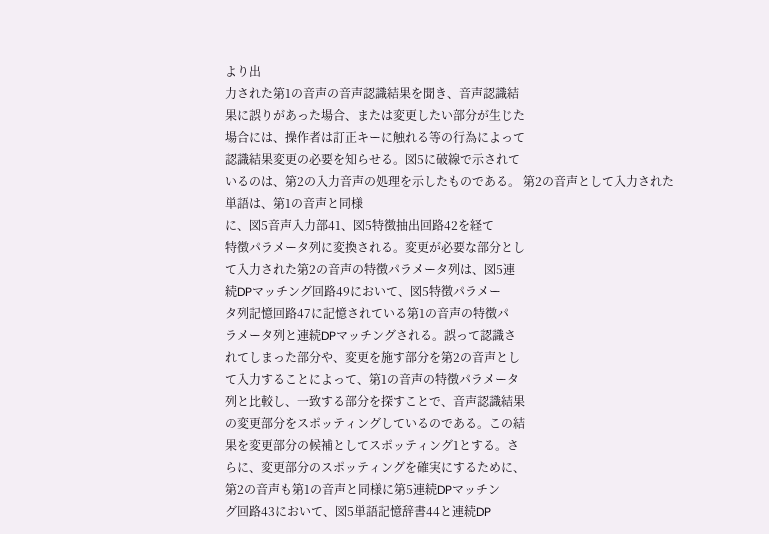より出
力された第1の音声の音声認識結果を聞き、音声認識結
果に誤りがあった場合、または変更したい部分が生じた
場合には、操作者は訂正キーに触れる等の行為によって
認識結果変更の必要を知らせる。図5に破線で示されて
いるのは、第2の入力音声の処理を示したものである。 第2の音声として入力された単語は、第1の音声と同様
に、図5音声入力部41、図5特徴抽出回路42を経て
特徴パラメータ列に変換される。変更が必要な部分とし
て入力された第2の音声の特徴パラメータ列は、図5連
続DPマッチング回路49において、図5特徴パラメー
タ列記憶回路47に記憶されている第1の音声の特徴パ
ラメータ列と連続DPマッチングされる。誤って認識さ
れてしまった部分や、変更を施す部分を第2の音声とし
て入力することによって、第1の音声の特徴パラメータ
列と比較し、一致する部分を探すことで、音声認識結果
の変更部分をスポッティングしているのである。この結
果を変更部分の候補としてスポッティング1とする。さ
らに、変更部分のスポッティングを確実にするために、
第2の音声も第1の音声と同様に第5連続DPマッチン
グ回路43において、図5単語記憶辞書44と連続DP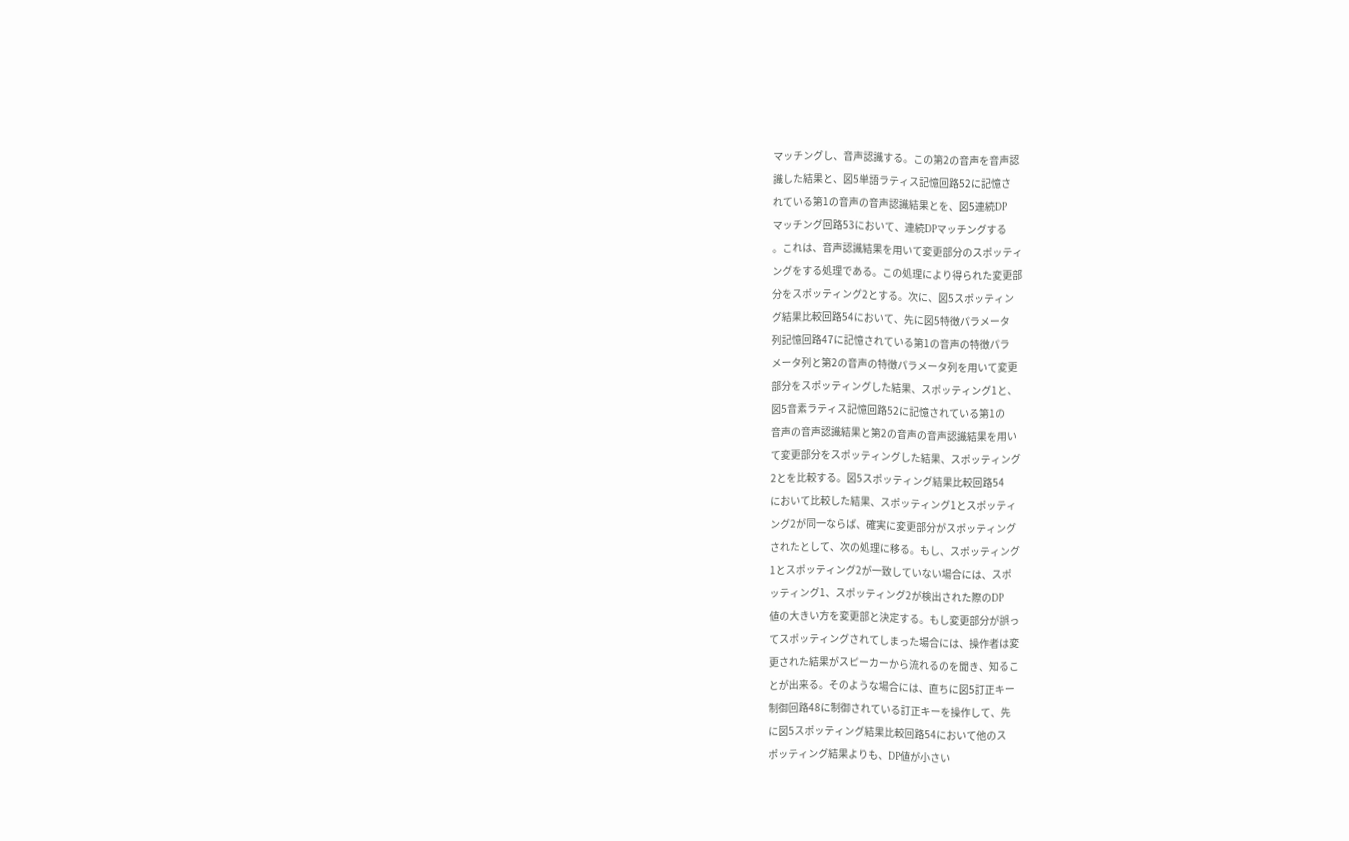マッチングし、音声認識する。この第2の音声を音声認
識した結果と、図5単語ラティス記憶回路52に記憶さ
れている第1の音声の音声認識結果とを、図5連続DP
マッチング回路53において、連続DPマッチングする
。これは、音声認識結果を用いて変更部分のスポッティ
ングをする処理である。この処理により得られた変更部
分をスポッティング2とする。次に、図5スポッティン
グ結果比較回路54において、先に図5特徴パラメータ
列記憶回路47に記憶されている第1の音声の特徴パラ
メータ列と第2の音声の特徴パラメータ列を用いて変更
部分をスポッティングした結果、スポッティング1と、
図5音素ラティス記憶回路52に記憶されている第1の
音声の音声認識結果と第2の音声の音声認識結果を用い
て変更部分をスポッティングした結果、スポッティング
2とを比較する。図5スポッティング結果比較回路54
において比較した結果、スポッティング1とスポッティ
ング2が同一ならば、確実に変更部分がスポッティング
されたとして、次の処理に移る。もし、スポッティング
1とスポッティング2が一致していない場合には、スポ
ッティング1、スポッティング2が検出された際のDP
値の大きい方を変更部と決定する。もし変更部分が誤っ
てスポッティングされてしまった場合には、操作者は変
更された結果がスピーカーから流れるのを聞き、知るこ
とが出来る。そのような場合には、直ちに図5訂正キー
制御回路48に制御されている訂正キーを操作して、先
に図5スポッティング結果比較回路54において他のス
ポッティング結果よりも、DP値が小さい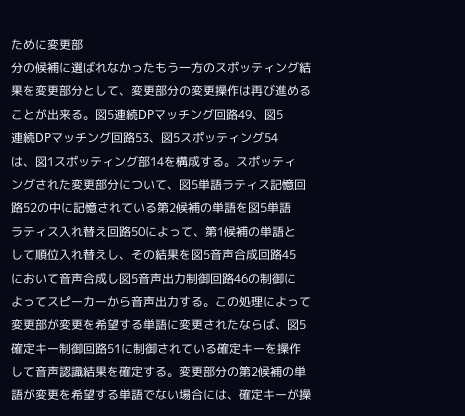ために変更部
分の候補に選ばれなかったもう一方のスポッティング結
果を変更部分として、変更部分の変更操作は再び進める
ことが出来る。図5連続DPマッチング回路49、図5
連続DPマッチング回路53、図5スポッティング54
は、図1スポッティング部14を構成する。スポッティ
ングされた変更部分について、図5単語ラティス記憶回
路52の中に記憶されている第2候補の単語を図5単語
ラティス入れ替え回路50によって、第1候補の単語と
して順位入れ替えし、その結果を図5音声合成回路45
において音声合成し図5音声出力制御回路46の制御に
よってスピーカーから音声出力する。この処理によって
変更部が変更を希望する単語に変更されたならば、図5
確定キー制御回路51に制御されている確定キーを操作
して音声認識結果を確定する。変更部分の第2候補の単
語が変更を希望する単語でない場合には、確定キーが操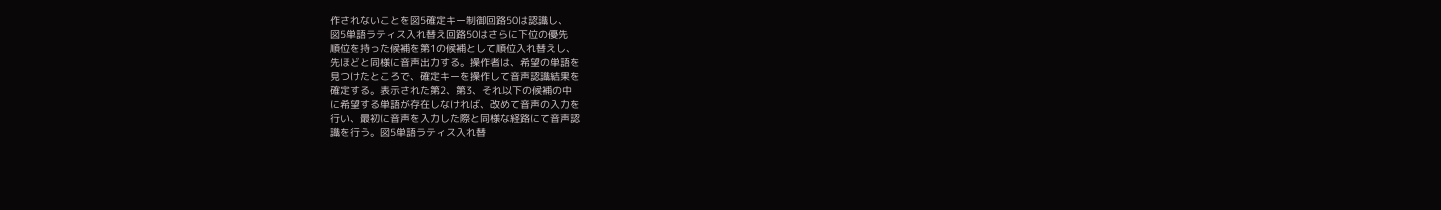作されないことを図5確定キー制御回路50は認識し、
図5単語ラティス入れ替え回路50はさらに下位の優先
順位を持った候補を第1の候補として順位入れ替えし、
先ほどと同様に音声出力する。操作者は、希望の単語を
見つけたところで、確定キーを操作して音声認識結果を
確定する。表示された第2、第3、それ以下の候補の中
に希望する単語が存在しなければ、改めて音声の入力を
行い、最初に音声を入力した際と同様な経路にて音声認
識を行う。図5単語ラティス入れ替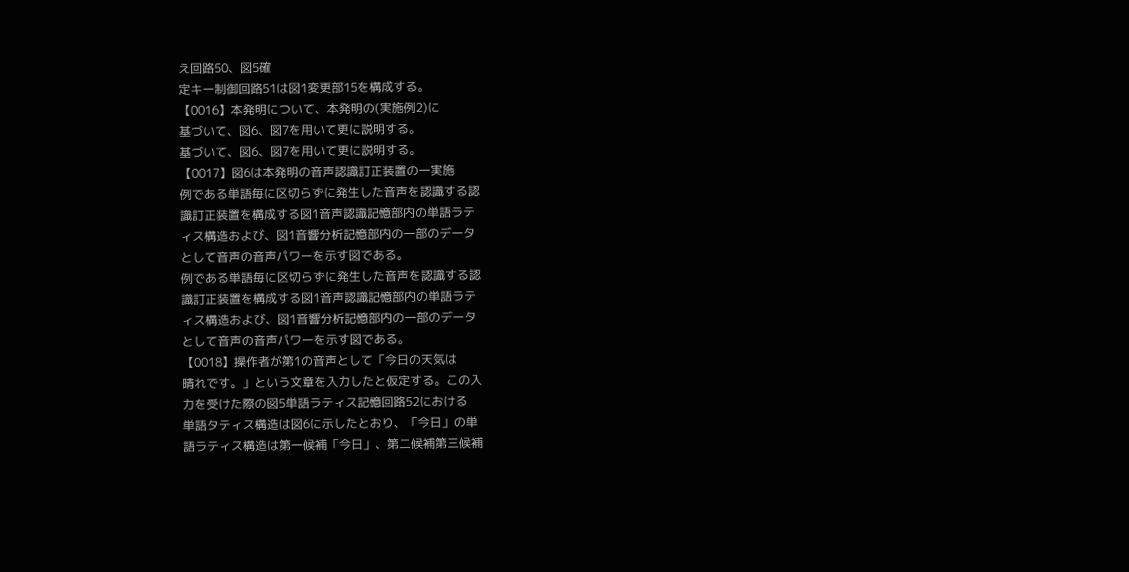え回路50、図5確
定キー制御回路51は図1変更部15を構成する。
【0016】本発明について、本発明の(実施例2)に
基づいて、図6、図7を用いて更に説明する。
基づいて、図6、図7を用いて更に説明する。
【0017】図6は本発明の音声認識訂正装置の一実施
例である単語毎に区切らずに発生した音声を認識する認
識訂正装置を構成する図1音声認識記憶部内の単語ラテ
ィス構造および、図1音響分析記憶部内の一部のデータ
として音声の音声パワーを示す図である。
例である単語毎に区切らずに発生した音声を認識する認
識訂正装置を構成する図1音声認識記憶部内の単語ラテ
ィス構造および、図1音響分析記憶部内の一部のデータ
として音声の音声パワーを示す図である。
【0018】操作者が第1の音声として「今日の天気は
晴れです。」という文章を入力したと仮定する。この入
力を受けた際の図5単語ラティス記憶回路52における
単語タティス構造は図6に示したとおり、「今日」の単
語ラティス構造は第一候補「今日」、第二候補第三候補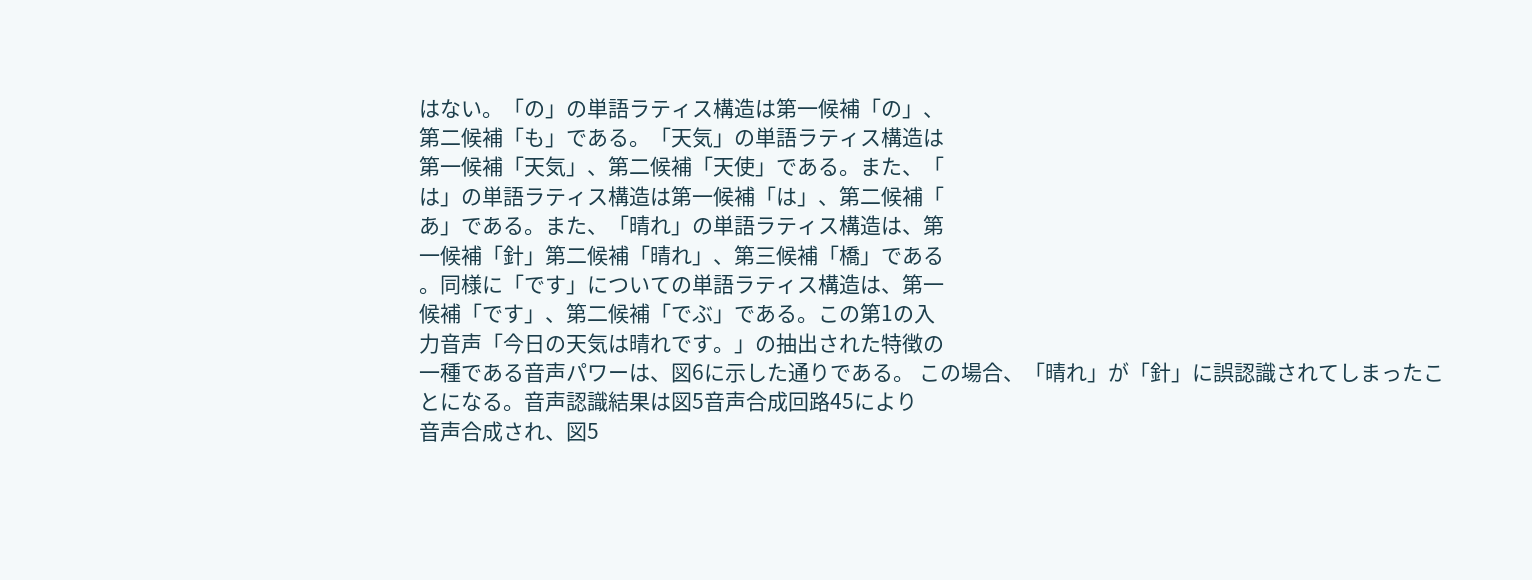はない。「の」の単語ラティス構造は第一候補「の」、
第二候補「も」である。「天気」の単語ラティス構造は
第一候補「天気」、第二候補「天使」である。また、「
は」の単語ラティス構造は第一候補「は」、第二候補「
あ」である。また、「晴れ」の単語ラティス構造は、第
一候補「針」第二候補「晴れ」、第三候補「橋」である
。同様に「です」についての単語ラティス構造は、第一
候補「です」、第二候補「でぶ」である。この第1の入
力音声「今日の天気は晴れです。」の抽出された特徴の
一種である音声パワーは、図6に示した通りである。 この場合、「晴れ」が「針」に誤認識されてしまったこ
とになる。音声認識結果は図5音声合成回路45により
音声合成され、図5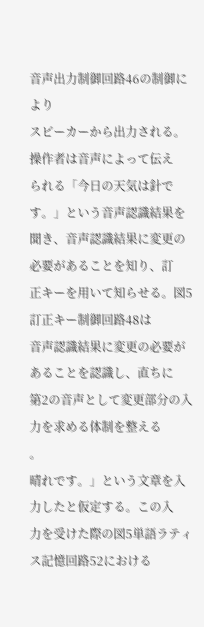音声出力制御回路46の制御により
スピーカーから出力される。操作者は音声によって伝え
られる「今日の天気は針です。」という音声認識結果を
聞き、音声認識結果に変更の必要があることを知り、訂
正キーを用いて知らせる。図5訂正キー制御回路48は
音声認識結果に変更の必要があることを認識し、直ちに
第2の音声として変更部分の入力を求める体制を整える
。
晴れです。」という文章を入力したと仮定する。この入
力を受けた際の図5単語ラティス記憶回路52における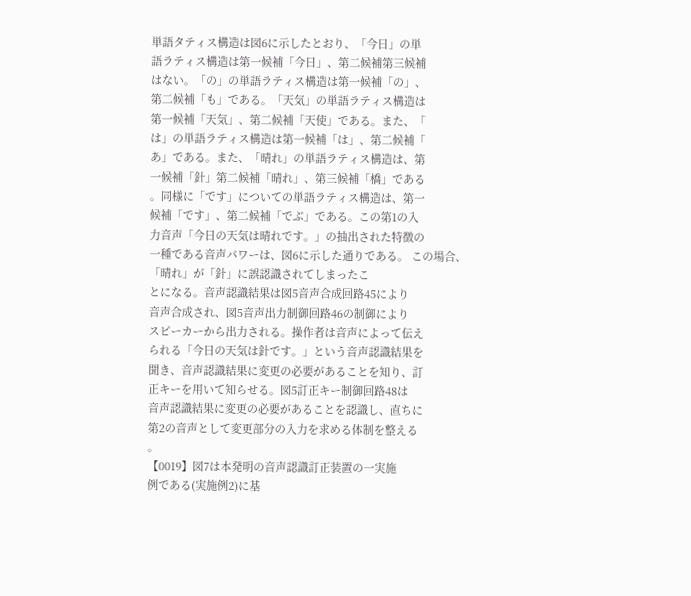単語タティス構造は図6に示したとおり、「今日」の単
語ラティス構造は第一候補「今日」、第二候補第三候補
はない。「の」の単語ラティス構造は第一候補「の」、
第二候補「も」である。「天気」の単語ラティス構造は
第一候補「天気」、第二候補「天使」である。また、「
は」の単語ラティス構造は第一候補「は」、第二候補「
あ」である。また、「晴れ」の単語ラティス構造は、第
一候補「針」第二候補「晴れ」、第三候補「橋」である
。同様に「です」についての単語ラティス構造は、第一
候補「です」、第二候補「でぶ」である。この第1の入
力音声「今日の天気は晴れです。」の抽出された特徴の
一種である音声パワーは、図6に示した通りである。 この場合、「晴れ」が「針」に誤認識されてしまったこ
とになる。音声認識結果は図5音声合成回路45により
音声合成され、図5音声出力制御回路46の制御により
スピーカーから出力される。操作者は音声によって伝え
られる「今日の天気は針です。」という音声認識結果を
聞き、音声認識結果に変更の必要があることを知り、訂
正キーを用いて知らせる。図5訂正キー制御回路48は
音声認識結果に変更の必要があることを認識し、直ちに
第2の音声として変更部分の入力を求める体制を整える
。
【0019】図7は本発明の音声認識訂正装置の一実施
例である(実施例2)に基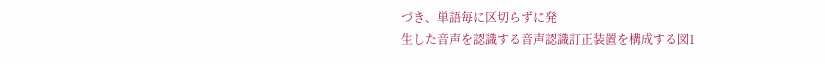づき、単語毎に区切らずに発
生した音声を認識する音声認識訂正装置を構成する図1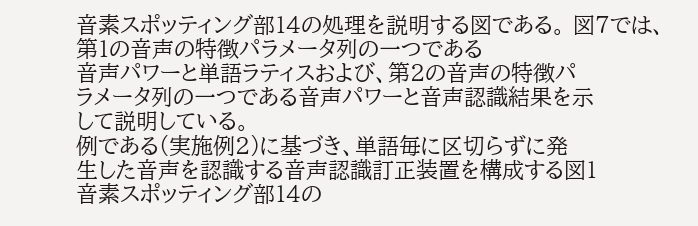音素スポッティング部14の処理を説明する図である。 図7では、第1の音声の特徴パラメータ列の一つである
音声パワーと単語ラティスおよび、第2の音声の特徴パ
ラメータ列の一つである音声パワーと音声認識結果を示
して説明している。
例である(実施例2)に基づき、単語毎に区切らずに発
生した音声を認識する音声認識訂正装置を構成する図1
音素スポッティング部14の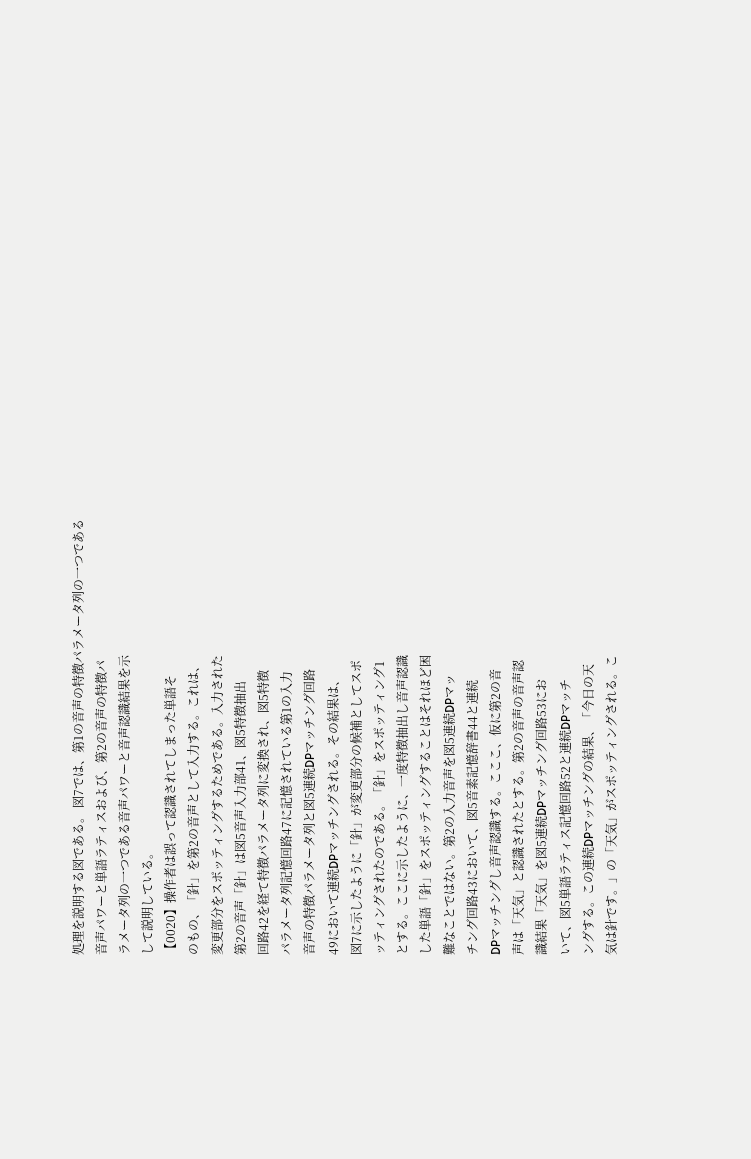処理を説明する図である。 図7では、第1の音声の特徴パラメータ列の一つである
音声パワーと単語ラティスおよび、第2の音声の特徴パ
ラメータ列の一つである音声パワーと音声認識結果を示
して説明している。
【0020】操作者は誤って認識されてしまった単語そ
のもの、「針」を第2の音声として入力する。これは、
変更部分をスポッティングするためである。入力された
第2の音声「針」は図5音声入力部41、図5特徴抽出
回路42を経て特徴パラメータ列に変換され、図5特徴
パラメータ列記憶回路47に記憶されている第1の入力
音声の特徴パラメータ列と図5連続DPマッチング回路
49において連続DPマッチングされる。その結果は、
図7に示したように「針」が変更部分の候補としてスポ
ッティングされたのである。「針」をスポッティング1
とする。ここに示したように、一度特徴抽出し音声認識
した単語「針」をスポッティングすることはそれほど困
難なことではない。第2の入力音声を図5連続DPマッ
チング回路43において、図5音素記憶辞書44と連続
DPマッチングし音声認識する。こここ、仮に第2の音
声は「天気」と認識されたとする。第2の音声の音声認
識結果「天気」を図5連続DPマッチング回路53にお
いて、図5単語ラティス記憶回路52と連続DPマッチ
ングする。この連続DPマッチングの結果、「今日の天
気は針です。」の「天気」がスポッティングされる。こ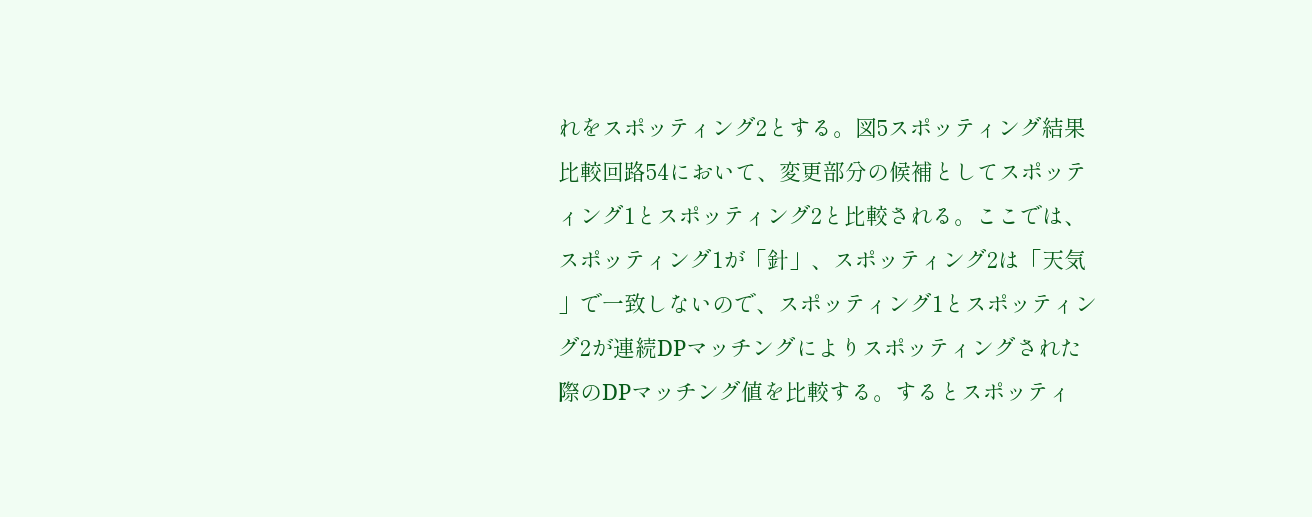れをスポッティング2とする。図5スポッティング結果
比較回路54において、変更部分の候補としてスポッテ
ィング1とスポッティング2と比較される。ここでは、
スポッティング1が「針」、スポッティング2は「天気
」で一致しないので、スポッティング1とスポッティン
グ2が連続DPマッチングによりスポッティングされた
際のDPマッチング値を比較する。するとスポッティ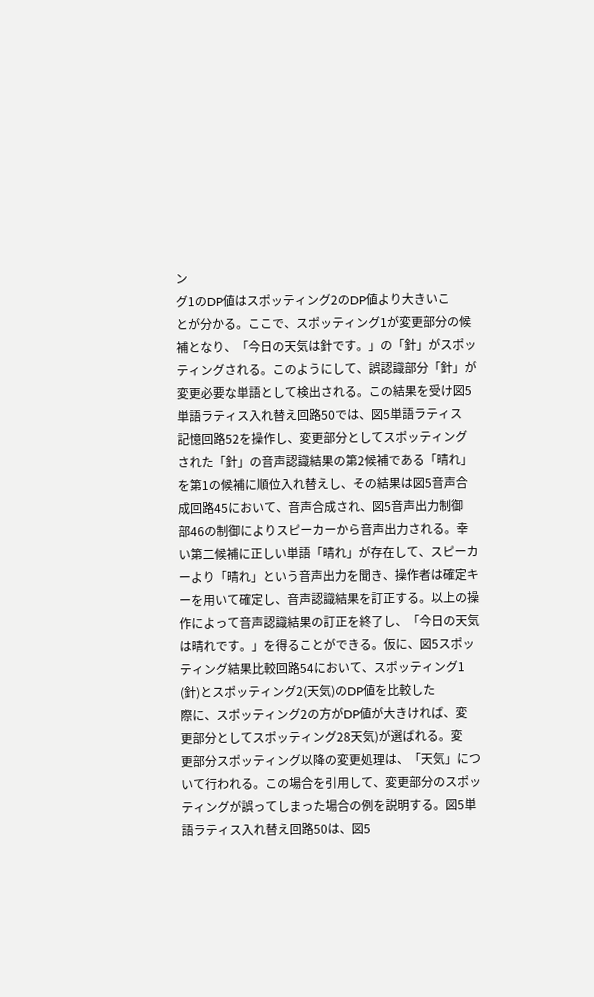ン
グ1のDP値はスポッティング2のDP値より大きいこ
とが分かる。ここで、スポッティング1が変更部分の候
補となり、「今日の天気は針です。」の「針」がスポッ
ティングされる。このようにして、誤認識部分「針」が
変更必要な単語として検出される。この結果を受け図5
単語ラティス入れ替え回路50では、図5単語ラティス
記憶回路52を操作し、変更部分としてスポッティング
された「針」の音声認識結果の第2候補である「晴れ」
を第1の候補に順位入れ替えし、その結果は図5音声合
成回路45において、音声合成され、図5音声出力制御
部46の制御によりスピーカーから音声出力される。幸
い第二候補に正しい単語「晴れ」が存在して、スピーカ
ーより「晴れ」という音声出力を聞き、操作者は確定キ
ーを用いて確定し、音声認識結果を訂正する。以上の操
作によって音声認識結果の訂正を終了し、「今日の天気
は晴れです。」を得ることができる。仮に、図5スポッ
ティング結果比較回路54において、スポッティング1
(針)とスポッティング2(天気)のDP値を比較した
際に、スポッティング2の方がDP値が大きければ、変
更部分としてスポッティング28天気)が選ばれる。変
更部分スポッティング以降の変更処理は、「天気」につ
いて行われる。この場合を引用して、変更部分のスポッ
ティングが誤ってしまった場合の例を説明する。図5単
語ラティス入れ替え回路50は、図5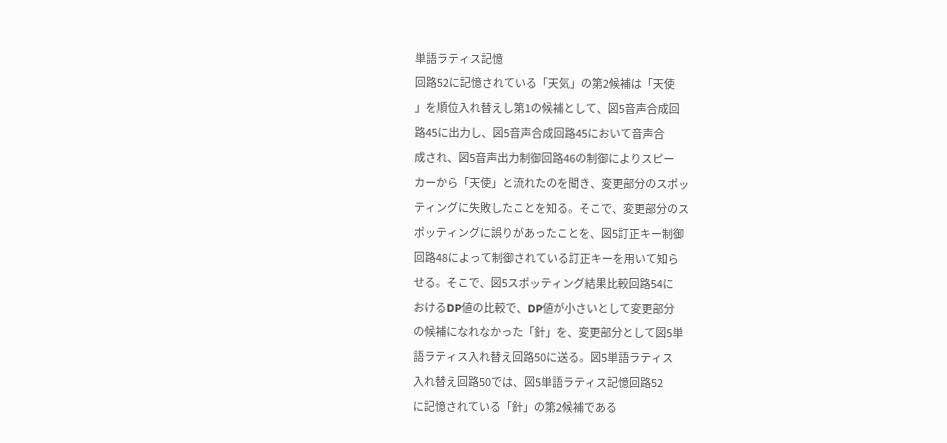単語ラティス記憶
回路52に記憶されている「天気」の第2候補は「天使
」を順位入れ替えし第1の候補として、図5音声合成回
路45に出力し、図5音声合成回路45において音声合
成され、図5音声出力制御回路46の制御によりスピー
カーから「天使」と流れたのを聞き、変更部分のスポッ
ティングに失敗したことを知る。そこで、変更部分のス
ポッティングに誤りがあったことを、図5訂正キー制御
回路48によって制御されている訂正キーを用いて知ら
せる。そこで、図5スポッティング結果比較回路54に
おけるDP値の比較で、DP値が小さいとして変更部分
の候補になれなかった「針」を、変更部分として図5単
語ラティス入れ替え回路50に送る。図5単語ラティス
入れ替え回路50では、図5単語ラティス記憶回路52
に記憶されている「針」の第2候補である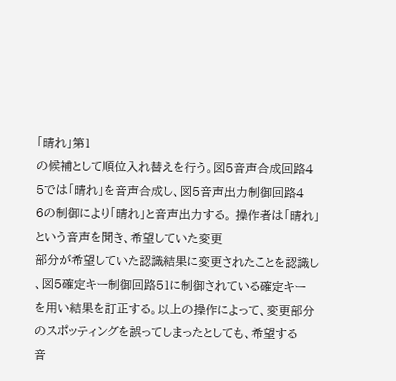「晴れ」第1
の候補として順位入れ替えを行う。図5音声合成回路4
5では「晴れ」を音声合成し、図5音声出力制御回路4
6の制御により「晴れ」と音声出力する。 操作者は「晴れ」という音声を聞き、希望していた変更
部分が希望していた認識結果に変更されたことを認識し
、図5確定キー制御回路51に制御されている確定キー
を用い結果を訂正する。以上の操作によって、変更部分
のスポッティングを誤ってしまったとしても、希望する
音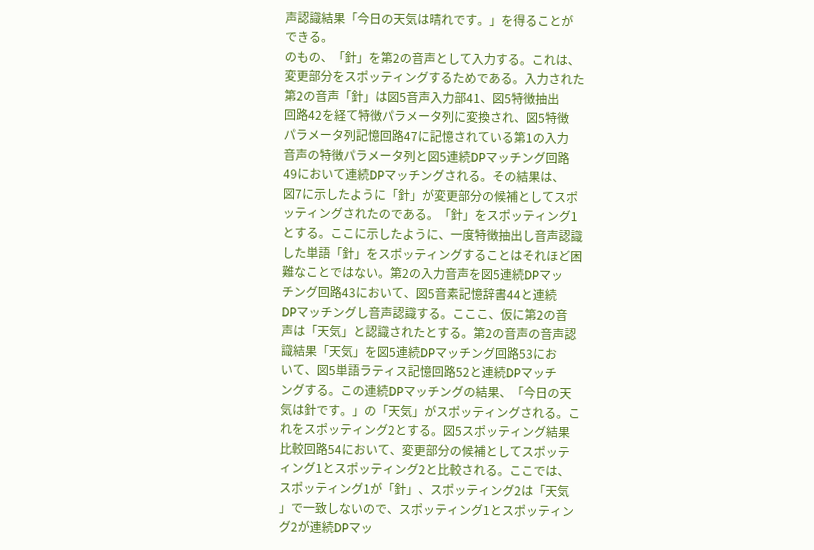声認識結果「今日の天気は晴れです。」を得ることが
できる。
のもの、「針」を第2の音声として入力する。これは、
変更部分をスポッティングするためである。入力された
第2の音声「針」は図5音声入力部41、図5特徴抽出
回路42を経て特徴パラメータ列に変換され、図5特徴
パラメータ列記憶回路47に記憶されている第1の入力
音声の特徴パラメータ列と図5連続DPマッチング回路
49において連続DPマッチングされる。その結果は、
図7に示したように「針」が変更部分の候補としてスポ
ッティングされたのである。「針」をスポッティング1
とする。ここに示したように、一度特徴抽出し音声認識
した単語「針」をスポッティングすることはそれほど困
難なことではない。第2の入力音声を図5連続DPマッ
チング回路43において、図5音素記憶辞書44と連続
DPマッチングし音声認識する。こここ、仮に第2の音
声は「天気」と認識されたとする。第2の音声の音声認
識結果「天気」を図5連続DPマッチング回路53にお
いて、図5単語ラティス記憶回路52と連続DPマッチ
ングする。この連続DPマッチングの結果、「今日の天
気は針です。」の「天気」がスポッティングされる。こ
れをスポッティング2とする。図5スポッティング結果
比較回路54において、変更部分の候補としてスポッテ
ィング1とスポッティング2と比較される。ここでは、
スポッティング1が「針」、スポッティング2は「天気
」で一致しないので、スポッティング1とスポッティン
グ2が連続DPマッ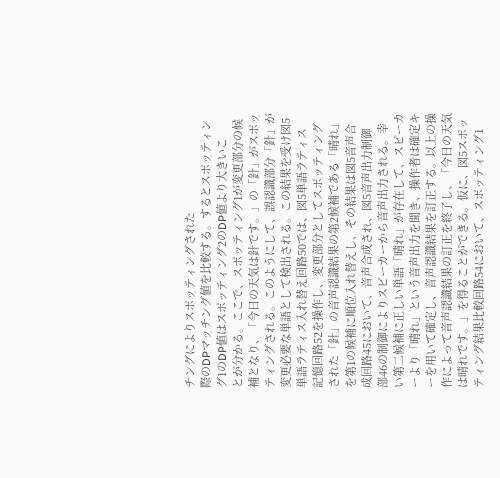チングによりスポッティングされた
際のDPマッチング値を比較する。するとスポッティン
グ1のDP値はスポッティング2のDP値より大きいこ
とが分かる。ここで、スポッティング1が変更部分の候
補となり、「今日の天気は針です。」の「針」がスポッ
ティングされる。このようにして、誤認識部分「針」が
変更必要な単語として検出される。この結果を受け図5
単語ラティス入れ替え回路50では、図5単語ラティス
記憶回路52を操作し、変更部分としてスポッティング
された「針」の音声認識結果の第2候補である「晴れ」
を第1の候補に順位入れ替えし、その結果は図5音声合
成回路45において、音声合成され、図5音声出力制御
部46の制御によりスピーカーから音声出力される。幸
い第二候補に正しい単語「晴れ」が存在して、スピーカ
ーより「晴れ」という音声出力を聞き、操作者は確定キ
ーを用いて確定し、音声認識結果を訂正する。以上の操
作によって音声認識結果の訂正を終了し、「今日の天気
は晴れです。」を得ることができる。仮に、図5スポッ
ティング結果比較回路54において、スポッティング1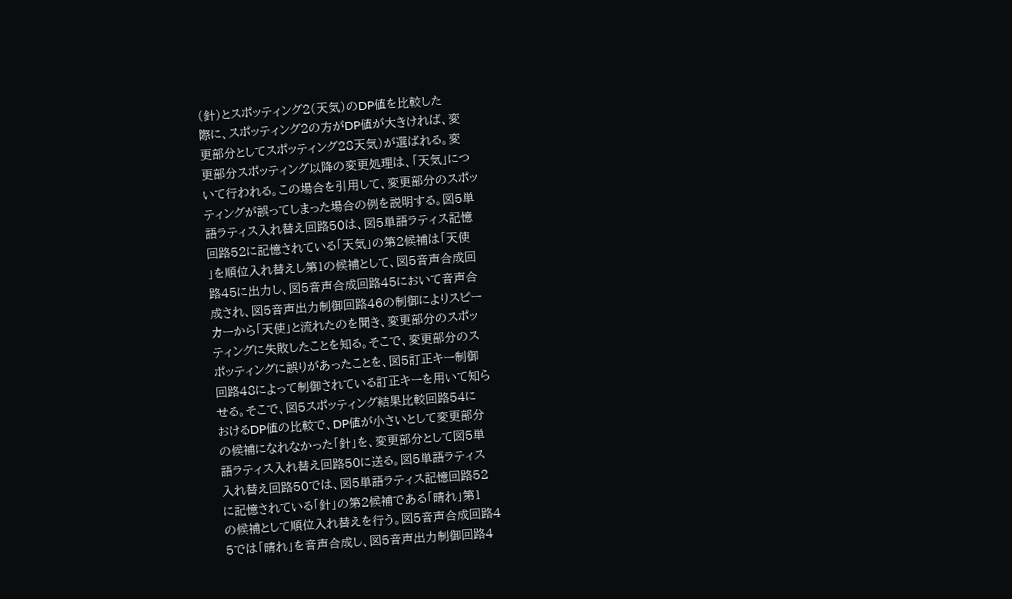(針)とスポッティング2(天気)のDP値を比較した
際に、スポッティング2の方がDP値が大きければ、変
更部分としてスポッティング28天気)が選ばれる。変
更部分スポッティング以降の変更処理は、「天気」につ
いて行われる。この場合を引用して、変更部分のスポッ
ティングが誤ってしまった場合の例を説明する。図5単
語ラティス入れ替え回路50は、図5単語ラティス記憶
回路52に記憶されている「天気」の第2候補は「天使
」を順位入れ替えし第1の候補として、図5音声合成回
路45に出力し、図5音声合成回路45において音声合
成され、図5音声出力制御回路46の制御によりスピー
カーから「天使」と流れたのを聞き、変更部分のスポッ
ティングに失敗したことを知る。そこで、変更部分のス
ポッティングに誤りがあったことを、図5訂正キー制御
回路48によって制御されている訂正キーを用いて知ら
せる。そこで、図5スポッティング結果比較回路54に
おけるDP値の比較で、DP値が小さいとして変更部分
の候補になれなかった「針」を、変更部分として図5単
語ラティス入れ替え回路50に送る。図5単語ラティス
入れ替え回路50では、図5単語ラティス記憶回路52
に記憶されている「針」の第2候補である「晴れ」第1
の候補として順位入れ替えを行う。図5音声合成回路4
5では「晴れ」を音声合成し、図5音声出力制御回路4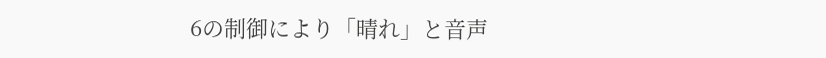6の制御により「晴れ」と音声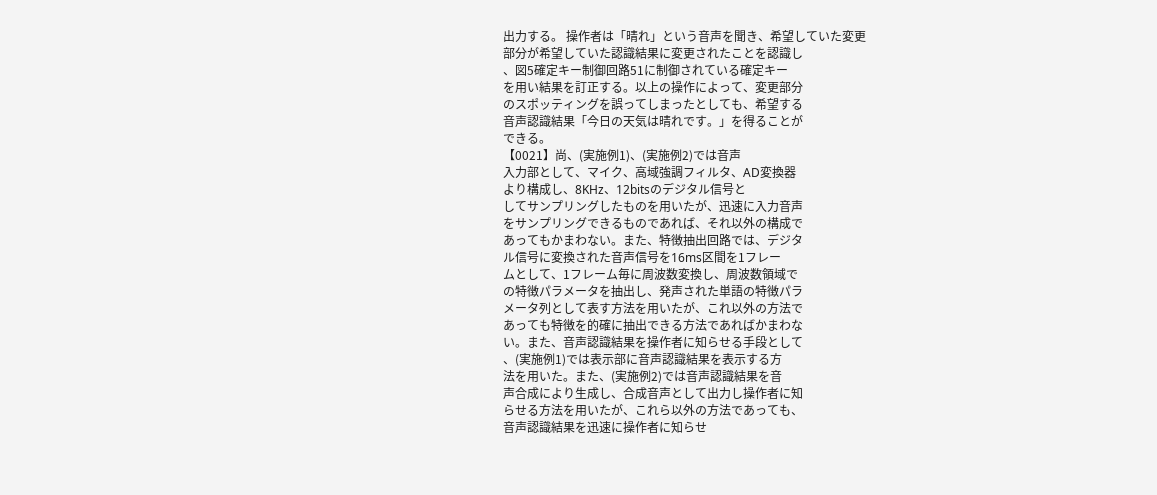出力する。 操作者は「晴れ」という音声を聞き、希望していた変更
部分が希望していた認識結果に変更されたことを認識し
、図5確定キー制御回路51に制御されている確定キー
を用い結果を訂正する。以上の操作によって、変更部分
のスポッティングを誤ってしまったとしても、希望する
音声認識結果「今日の天気は晴れです。」を得ることが
できる。
【0021】尚、(実施例1)、(実施例2)では音声
入力部として、マイク、高域強調フィルタ、AD変換器
より構成し、8KHz、12bitsのデジタル信号と
してサンプリングしたものを用いたが、迅速に入力音声
をサンプリングできるものであれば、それ以外の構成で
あってもかまわない。また、特徴抽出回路では、デジタ
ル信号に変換された音声信号を16ms区間を1フレー
ムとして、1フレーム毎に周波数変換し、周波数領域で
の特徴パラメータを抽出し、発声された単語の特徴パラ
メータ列として表す方法を用いたが、これ以外の方法で
あっても特徴を的確に抽出できる方法であればかまわな
い。また、音声認識結果を操作者に知らせる手段として
、(実施例1)では表示部に音声認識結果を表示する方
法を用いた。また、(実施例2)では音声認識結果を音
声合成により生成し、合成音声として出力し操作者に知
らせる方法を用いたが、これら以外の方法であっても、
音声認識結果を迅速に操作者に知らせ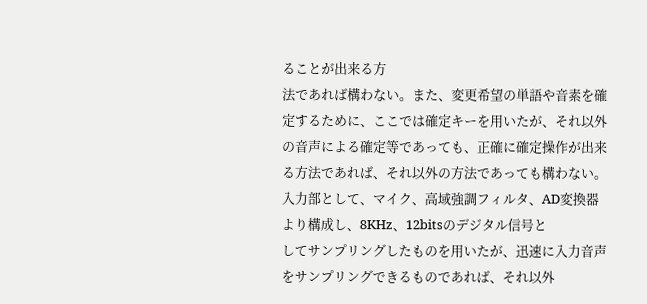ることが出来る方
法であれば構わない。また、変更希望の単語や音素を確
定するために、ここでは確定キーを用いたが、それ以外
の音声による確定等であっても、正確に確定操作が出来
る方法であれば、それ以外の方法であっても構わない。
入力部として、マイク、高域強調フィルタ、AD変換器
より構成し、8KHz、12bitsのデジタル信号と
してサンプリングしたものを用いたが、迅速に入力音声
をサンプリングできるものであれば、それ以外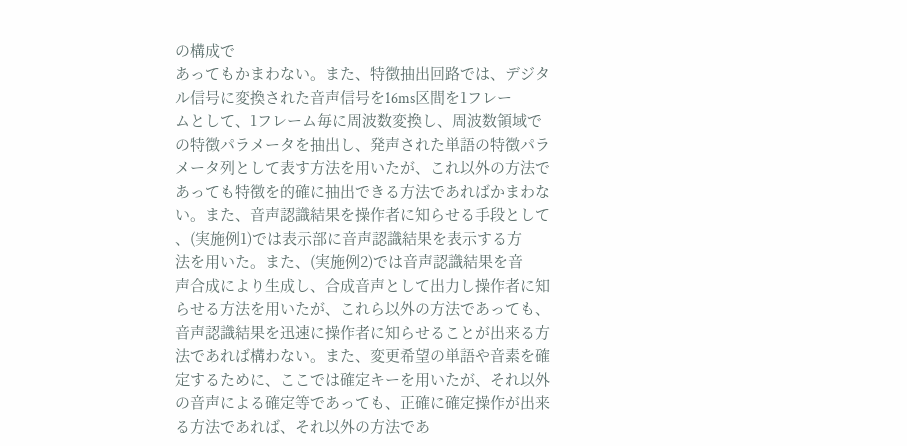の構成で
あってもかまわない。また、特徴抽出回路では、デジタ
ル信号に変換された音声信号を16ms区間を1フレー
ムとして、1フレーム毎に周波数変換し、周波数領域で
の特徴パラメータを抽出し、発声された単語の特徴パラ
メータ列として表す方法を用いたが、これ以外の方法で
あっても特徴を的確に抽出できる方法であればかまわな
い。また、音声認識結果を操作者に知らせる手段として
、(実施例1)では表示部に音声認識結果を表示する方
法を用いた。また、(実施例2)では音声認識結果を音
声合成により生成し、合成音声として出力し操作者に知
らせる方法を用いたが、これら以外の方法であっても、
音声認識結果を迅速に操作者に知らせることが出来る方
法であれば構わない。また、変更希望の単語や音素を確
定するために、ここでは確定キーを用いたが、それ以外
の音声による確定等であっても、正確に確定操作が出来
る方法であれば、それ以外の方法であ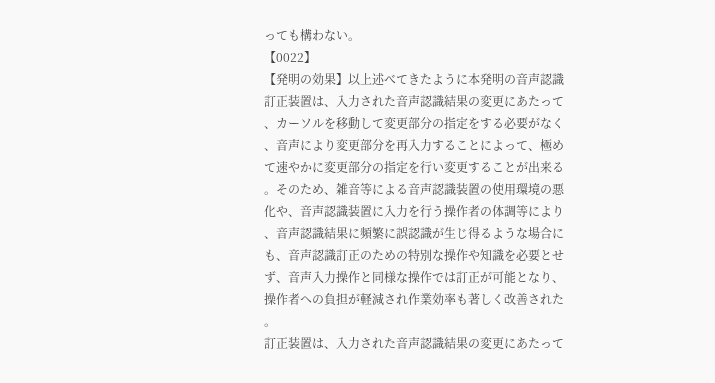っても構わない。
【0022】
【発明の効果】以上述べてきたように本発明の音声認識
訂正装置は、入力された音声認識結果の変更にあたって
、カーソルを移動して変更部分の指定をする必要がなく
、音声により変更部分を再入力することによって、極め
て速やかに変更部分の指定を行い変更することが出来る
。そのため、雑音等による音声認識装置の使用環境の悪
化や、音声認識装置に入力を行う操作者の体調等により
、音声認識結果に頻繁に誤認識が生じ得るような場合に
も、音声認識訂正のための特別な操作や知識を必要とせ
ず、音声入力操作と同様な操作では訂正が可能となり、
操作者への負担が軽減され作業効率も著しく改善された
。
訂正装置は、入力された音声認識結果の変更にあたって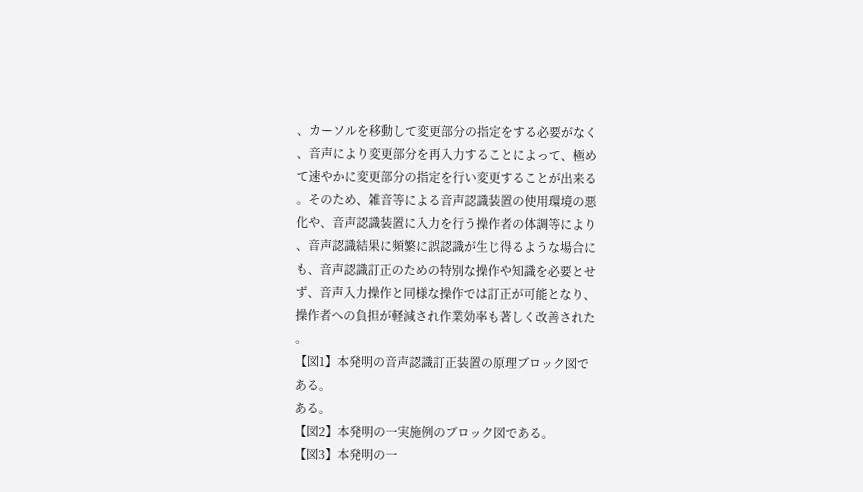、カーソルを移動して変更部分の指定をする必要がなく
、音声により変更部分を再入力することによって、極め
て速やかに変更部分の指定を行い変更することが出来る
。そのため、雑音等による音声認識装置の使用環境の悪
化や、音声認識装置に入力を行う操作者の体調等により
、音声認識結果に頻繁に誤認識が生じ得るような場合に
も、音声認識訂正のための特別な操作や知識を必要とせ
ず、音声入力操作と同様な操作では訂正が可能となり、
操作者への負担が軽減され作業効率も著しく改善された
。
【図1】本発明の音声認識訂正装置の原理ブロック図で
ある。
ある。
【図2】本発明の一実施例のブロック図である。
【図3】本発明の一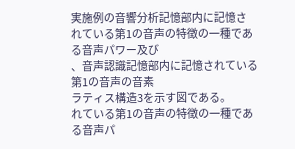実施例の音響分析記憶部内に記憶さ
れている第1の音声の特徴の一種である音声パワー及び
、音声認識記憶部内に記憶されている第1の音声の音素
ラティス構造3を示す図である。
れている第1の音声の特徴の一種である音声パ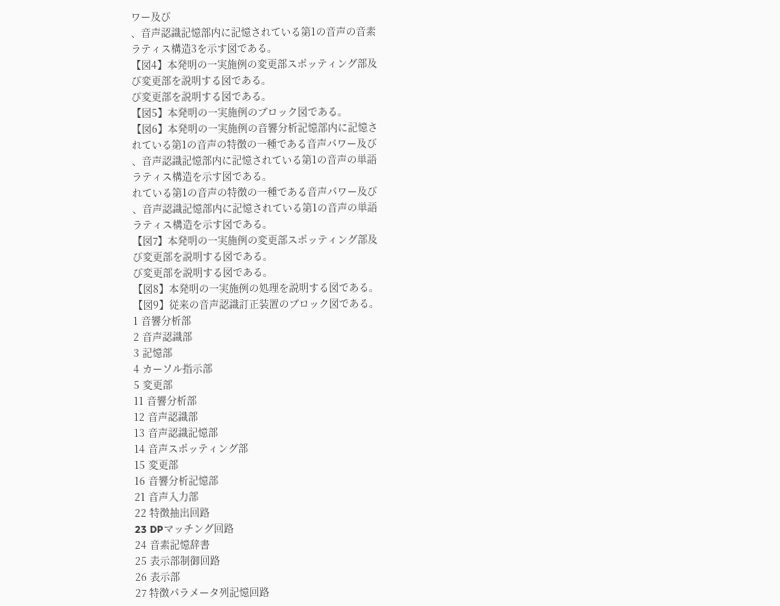ワー及び
、音声認識記憶部内に記憶されている第1の音声の音素
ラティス構造3を示す図である。
【図4】本発明の一実施例の変更部スポッティング部及
び変更部を説明する図である。
び変更部を説明する図である。
【図5】本発明の一実施例のブロック図である。
【図6】本発明の一実施例の音響分析記憶部内に記憶さ
れている第1の音声の特徴の一種である音声パワー及び
、音声認識記憶部内に記憶されている第1の音声の単語
ラティス構造を示す図である。
れている第1の音声の特徴の一種である音声パワー及び
、音声認識記憶部内に記憶されている第1の音声の単語
ラティス構造を示す図である。
【図7】本発明の一実施例の変更部スポッティング部及
び変更部を説明する図である。
び変更部を説明する図である。
【図8】本発明の一実施例の処理を説明する図である。
【図9】従来の音声認識訂正装置のブロック図である。
1 音響分析部
2 音声認識部
3 記憶部
4 カーソル指示部
5 変更部
11 音響分析部
12 音声認識部
13 音声認識記憶部
14 音声スポッティング部
15 変更部
16 音響分析記憶部
21 音声入力部
22 特徴抽出回路
23 DPマッチング回路
24 音素記憶辞書
25 表示部制御回路
26 表示部
27 特徴パラメータ列記憶回路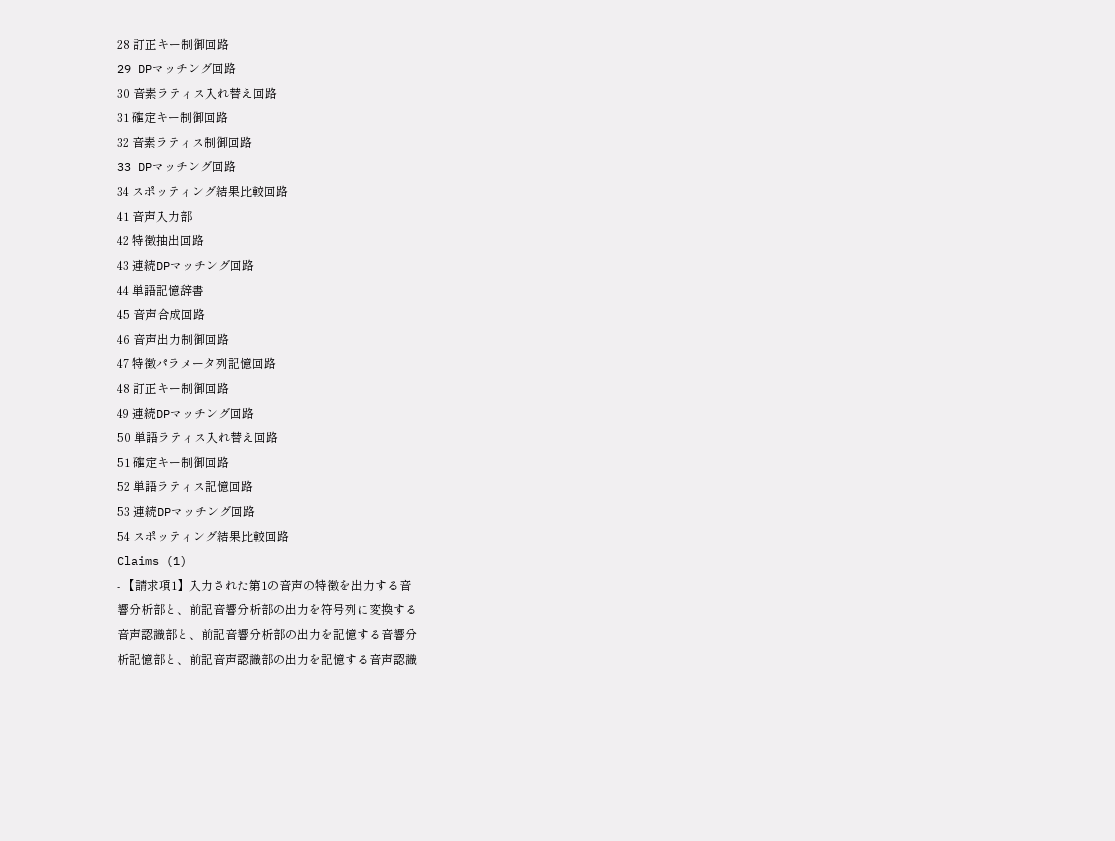28 訂正キー制御回路
29 DPマッチング回路
30 音素ラティス入れ替え回路
31 確定キー制御回路
32 音素ラティス制御回路
33 DPマッチング回路
34 スポッティング結果比較回路
41 音声入力部
42 特徴抽出回路
43 連続DPマッチング回路
44 単語記憶辞書
45 音声合成回路
46 音声出力制御回路
47 特徴パラメータ列記憶回路
48 訂正キー制御回路
49 連続DPマッチング回路
50 単語ラティス入れ替え回路
51 確定キー制御回路
52 単語ラティス記憶回路
53 連続DPマッチング回路
54 スポッティング結果比較回路
Claims (1)
- 【請求項1】入力された第1の音声の特徴を出力する音
響分析部と、前記音響分析部の出力を符号列に変換する
音声認識部と、前記音響分析部の出力を記憶する音響分
析記憶部と、前記音声認識部の出力を記憶する音声認識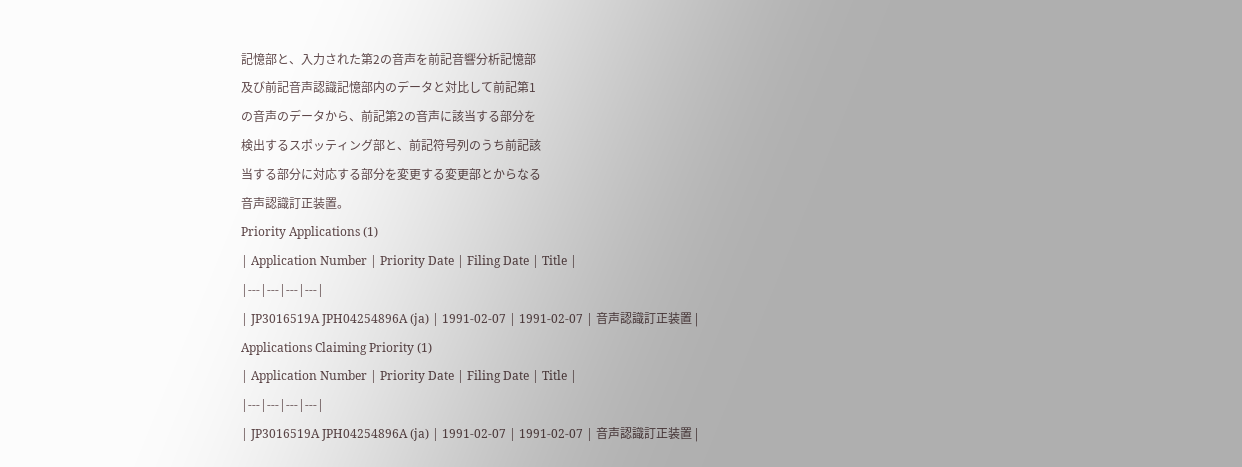記憶部と、入力された第2の音声を前記音響分析記憶部
及び前記音声認識記憶部内のデータと対比して前記第1
の音声のデータから、前記第2の音声に該当する部分を
検出するスポッティング部と、前記符号列のうち前記該
当する部分に対応する部分を変更する変更部とからなる
音声認識訂正装置。
Priority Applications (1)
| Application Number | Priority Date | Filing Date | Title |
|---|---|---|---|
| JP3016519A JPH04254896A (ja) | 1991-02-07 | 1991-02-07 | 音声認識訂正装置 |
Applications Claiming Priority (1)
| Application Number | Priority Date | Filing Date | Title |
|---|---|---|---|
| JP3016519A JPH04254896A (ja) | 1991-02-07 | 1991-02-07 | 音声認識訂正装置 |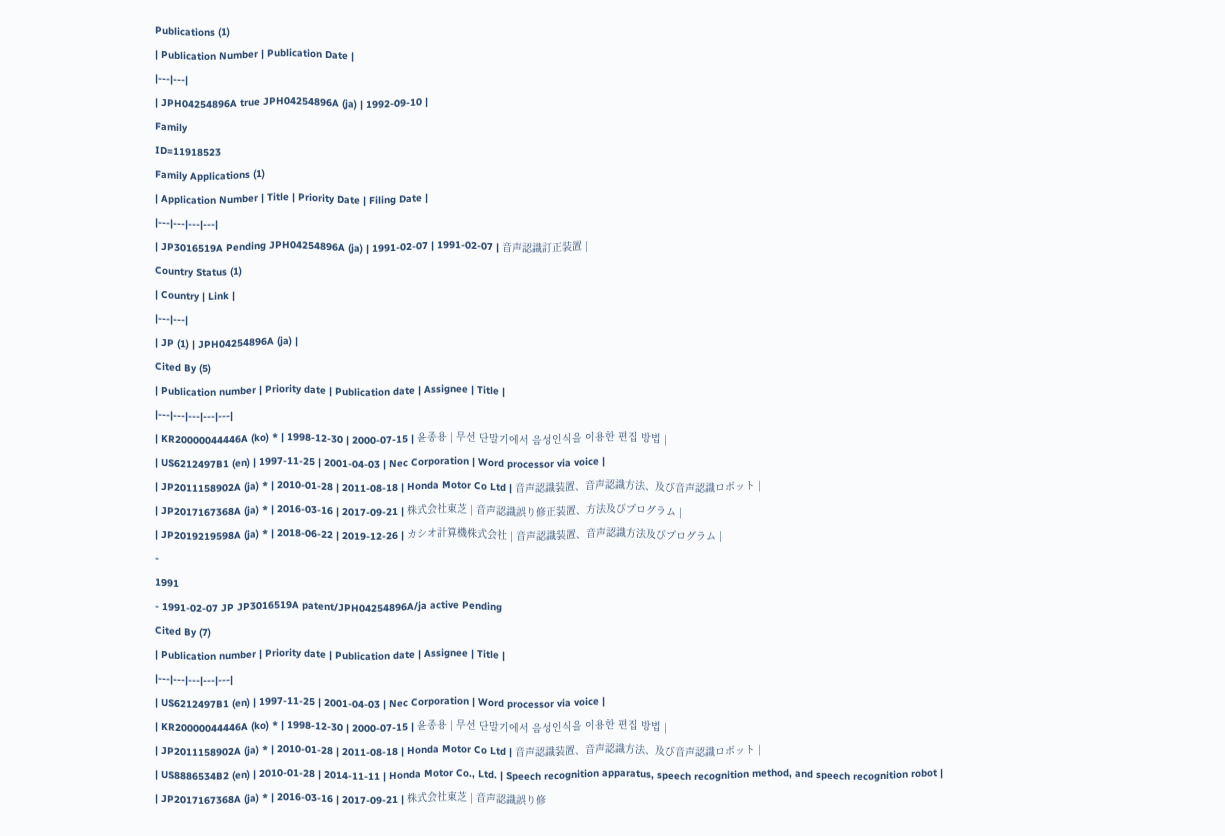Publications (1)
| Publication Number | Publication Date |
|---|---|
| JPH04254896A true JPH04254896A (ja) | 1992-09-10 |
Family
ID=11918523
Family Applications (1)
| Application Number | Title | Priority Date | Filing Date |
|---|---|---|---|
| JP3016519A Pending JPH04254896A (ja) | 1991-02-07 | 1991-02-07 | 音声認識訂正装置 |
Country Status (1)
| Country | Link |
|---|---|
| JP (1) | JPH04254896A (ja) |
Cited By (5)
| Publication number | Priority date | Publication date | Assignee | Title |
|---|---|---|---|---|
| KR20000044446A (ko) * | 1998-12-30 | 2000-07-15 | 윤종용 | 무선 단말기에서 음성인식을 이용한 편집 방법 |
| US6212497B1 (en) | 1997-11-25 | 2001-04-03 | Nec Corporation | Word processor via voice |
| JP2011158902A (ja) * | 2010-01-28 | 2011-08-18 | Honda Motor Co Ltd | 音声認識装置、音声認識方法、及び音声認識ロボット |
| JP2017167368A (ja) * | 2016-03-16 | 2017-09-21 | 株式会社東芝 | 音声認識誤り修正装置、方法及びプログラム |
| JP2019219598A (ja) * | 2018-06-22 | 2019-12-26 | カシオ計算機株式会社 | 音声認識装置、音声認識方法及びプログラム |
-
1991
- 1991-02-07 JP JP3016519A patent/JPH04254896A/ja active Pending
Cited By (7)
| Publication number | Priority date | Publication date | Assignee | Title |
|---|---|---|---|---|
| US6212497B1 (en) | 1997-11-25 | 2001-04-03 | Nec Corporation | Word processor via voice |
| KR20000044446A (ko) * | 1998-12-30 | 2000-07-15 | 윤종용 | 무선 단말기에서 음성인식을 이용한 편집 방법 |
| JP2011158902A (ja) * | 2010-01-28 | 2011-08-18 | Honda Motor Co Ltd | 音声認識装置、音声認識方法、及び音声認識ロボット |
| US8886534B2 (en) | 2010-01-28 | 2014-11-11 | Honda Motor Co., Ltd. | Speech recognition apparatus, speech recognition method, and speech recognition robot |
| JP2017167368A (ja) * | 2016-03-16 | 2017-09-21 | 株式会社東芝 | 音声認識誤り修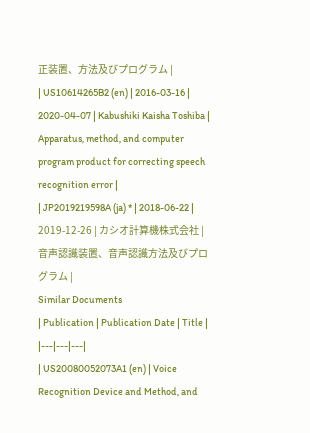正装置、方法及びプログラム |
| US10614265B2 (en) | 2016-03-16 | 2020-04-07 | Kabushiki Kaisha Toshiba | Apparatus, method, and computer program product for correcting speech recognition error |
| JP2019219598A (ja) * | 2018-06-22 | 2019-12-26 | カシオ計算機株式会社 | 音声認識装置、音声認識方法及びプログラム |
Similar Documents
| Publication | Publication Date | Title |
|---|---|---|
| US20080052073A1 (en) | Voice Recognition Device and Method, and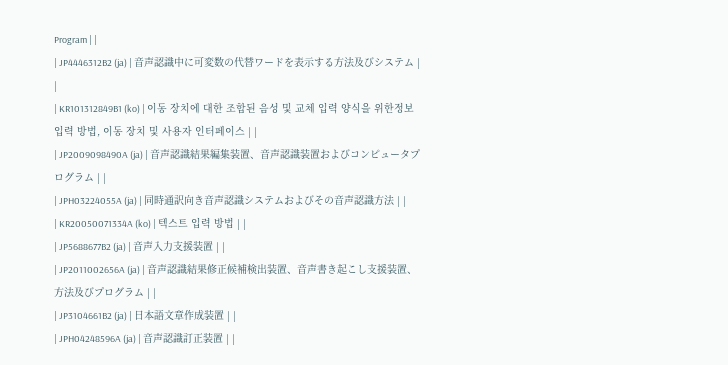Program | |
| JP4446312B2 (ja) | 音声認識中に可変数の代替ワードを表示する方法及びシステム | |
| KR101312849B1 (ko) | 이동 장치에 대한 조합된 음성 및 교체 입력 양식을 위한정보 입력 방법, 이동 장치 및 사용자 인터페이스 | |
| JP2009098490A (ja) | 音声認識結果編集装置、音声認識装置およびコンピュータプログラム | |
| JPH03224055A (ja) | 同時通訳向き音声認識システムおよびその音声認識方法 | |
| KR20050071334A (ko) | 텍스트 입력 방법 | |
| JP5688677B2 (ja) | 音声入力支援装置 | |
| JP2011002656A (ja) | 音声認識結果修正候補検出装置、音声書き起こし支援装置、方法及びプログラム | |
| JP3104661B2 (ja) | 日本語文章作成装置 | |
| JPH04248596A (ja) | 音声認識訂正装置 | |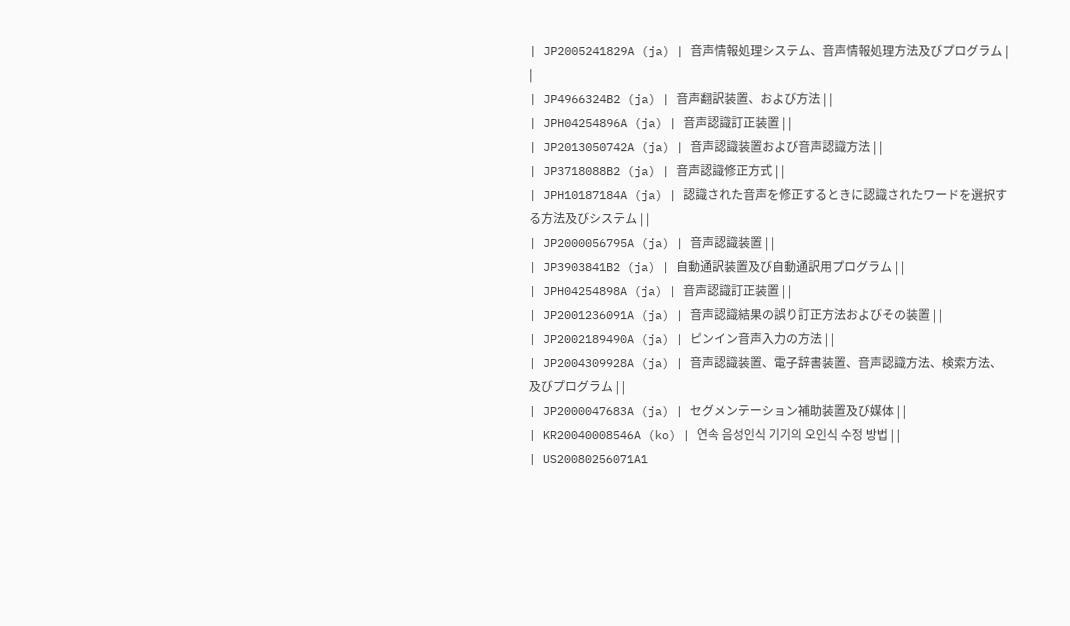| JP2005241829A (ja) | 音声情報処理システム、音声情報処理方法及びプログラム | |
| JP4966324B2 (ja) | 音声翻訳装置、および方法 | |
| JPH04254896A (ja) | 音声認識訂正装置 | |
| JP2013050742A (ja) | 音声認識装置および音声認識方法 | |
| JP3718088B2 (ja) | 音声認識修正方式 | |
| JPH10187184A (ja) | 認識された音声を修正するときに認識されたワードを選択する方法及びシステム | |
| JP2000056795A (ja) | 音声認識装置 | |
| JP3903841B2 (ja) | 自動通訳装置及び自動通訳用プログラム | |
| JPH04254898A (ja) | 音声認識訂正装置 | |
| JP2001236091A (ja) | 音声認識結果の誤り訂正方法およびその装置 | |
| JP2002189490A (ja) | ピンイン音声入力の方法 | |
| JP2004309928A (ja) | 音声認識装置、電子辞書装置、音声認識方法、検索方法、及びプログラム | |
| JP2000047683A (ja) | セグメンテーション補助装置及び媒体 | |
| KR20040008546A (ko) | 연속 음성인식 기기의 오인식 수정 방법 | |
| US20080256071A1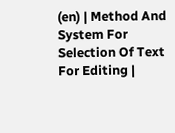(en) | Method And System For Selection Of Text For Editing |